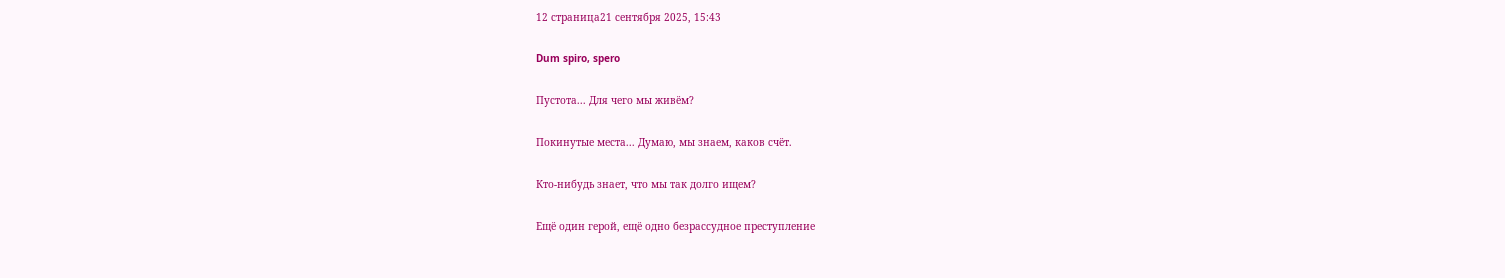12 страница21 сентября 2025, 15:43

Dum spiro, spero

Пустота... Для чего мы живём?

Покинутые места... Думаю, мы знаем, каков счёт.

Кто-нибудь знает, что мы так долго ищем?

Ещё один герой, ещё одно безрассудное преступление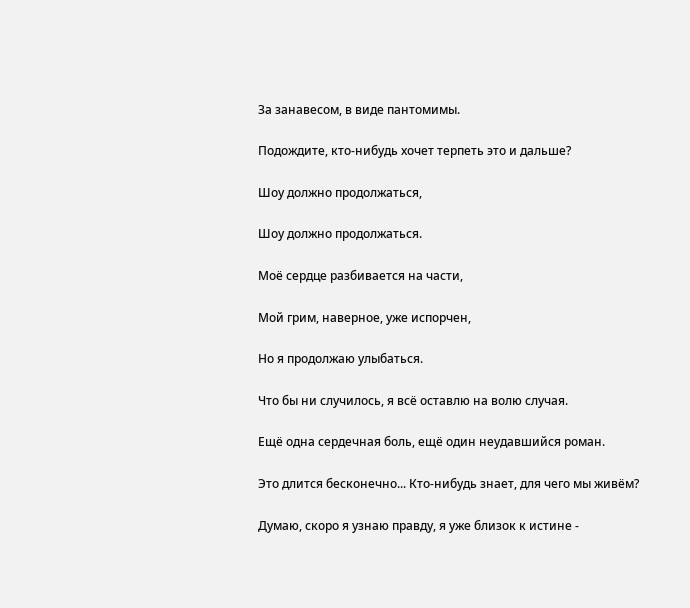За занавесом, в виде пантомимы.

Подождите, кто-нибудь хочет терпеть это и дальше?

Шоу должно продолжаться,

Шоу должно продолжаться.

Моё сердце разбивается на части,

Мой грим, наверное, уже испорчен,

Но я продолжаю улыбаться.

Что бы ни случилось, я всё оставлю на волю случая.

Ещё одна сердечная боль, ещё один неудавшийся роман.

Это длится бесконечно... Кто-нибудь знает, для чего мы живём?

Думаю, скоро я узнаю правду, я уже близок к истине -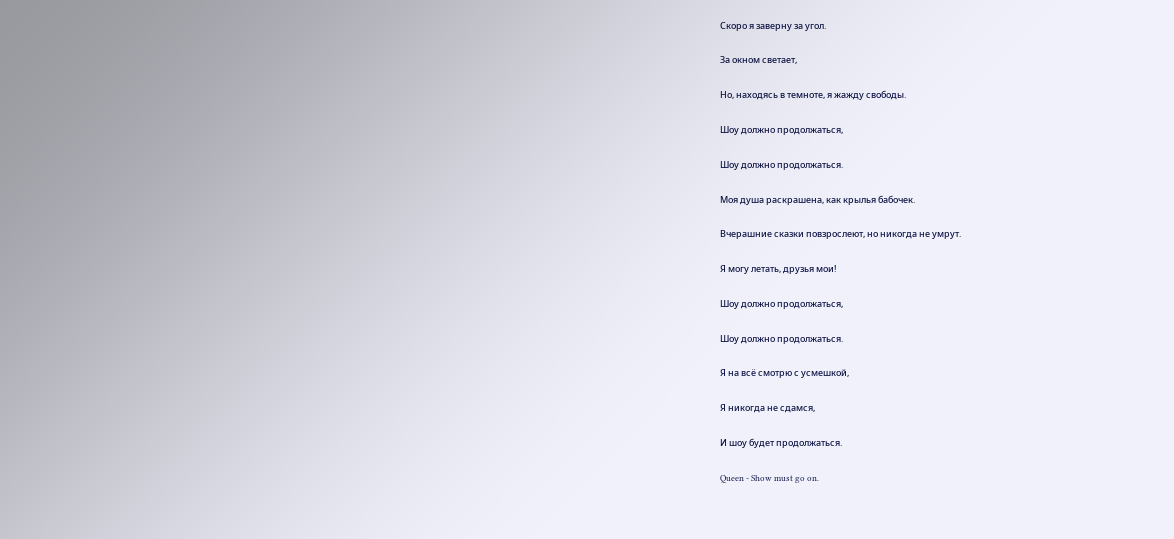Скоро я заверну за угол.

За окном светает,

Но, находясь в темноте, я жажду свободы.

Шоу должно продолжаться,

Шоу должно продолжаться.

Моя душа раскрашена, как крылья бабочек.

Вчерашние сказки повзрослеют, но никогда не умрут.

Я могу летать, друзья мои!

Шоу должно продолжаться,

Шоу должно продолжаться.

Я на всё смотрю с усмешкой,

Я никогда не сдамся,

И шоу будет продолжаться.

Queen - Show must go on.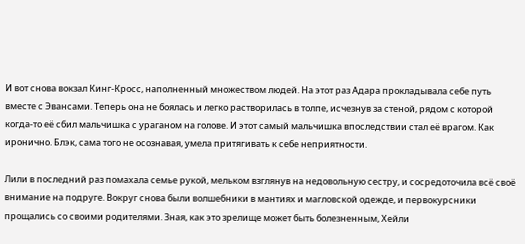И вот снова вокзал Кинг-Кросс, наполненный множеством людей. На этот раз Адара прокладывала себе путь вместе с Эвансами. Теперь она не боялась и легко растворилась в толпе, исчезнув за стеной, рядом с которой когда-то её сбил мальчишка с ураганом на голове. И этот самый мальчишка впоследствии стал её врагом. Как иронично. Блэк, сама того не осознавая, умела притягивать к себе неприятности.

Лили в последний раз помахала семье рукой, мельком взглянув на недовольную сестру, и сосредоточила всё своё внимание на подруге. Вокруг снова были волшебники в мантиях и магловской одежде, и первокурсники прощались со своими родителями. Зная, как это зрелище может быть болезненным, Хейли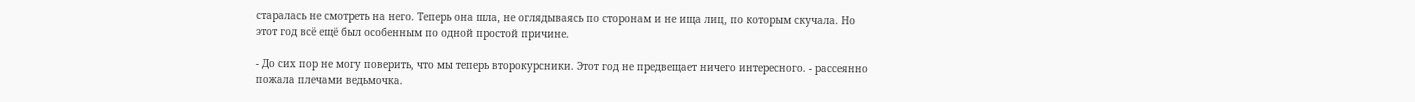старалась не смотреть на него. Теперь она шла, не оглядываясь по сторонам и не ища лиц, по которым скучала. Но этот год всё ещё был особенным по одной простой причине.

- До сих пор не могу поверить, что мы теперь второкурсники. Этот год не предвещает ничего интересного. - рассеянно пожала плечами ведьмочка.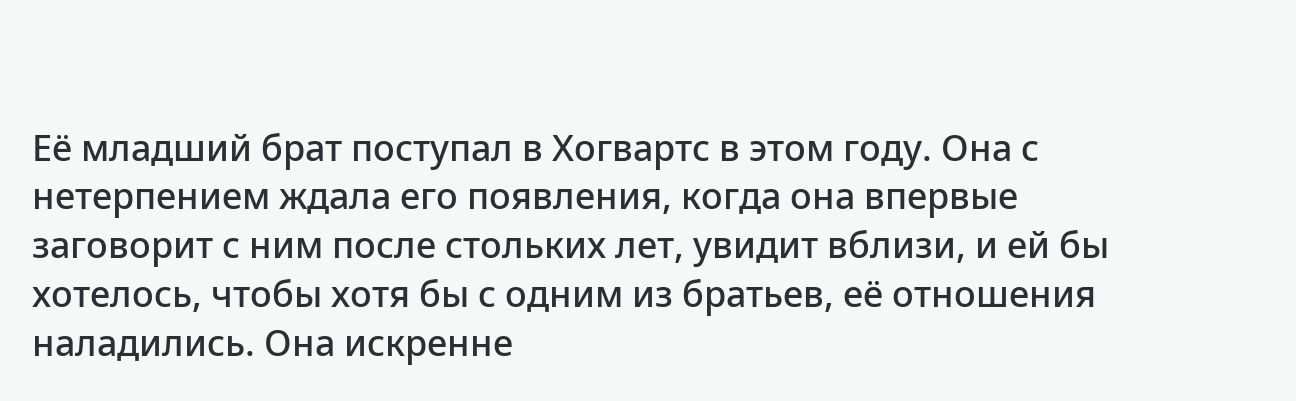Её младший брат поступал в Хогвартс в этом году. Она с нетерпением ждала его появления, когда она впервые заговорит с ним после стольких лет, увидит вблизи, и ей бы хотелось, чтобы хотя бы с одним из братьев, её отношения наладились. Она искренне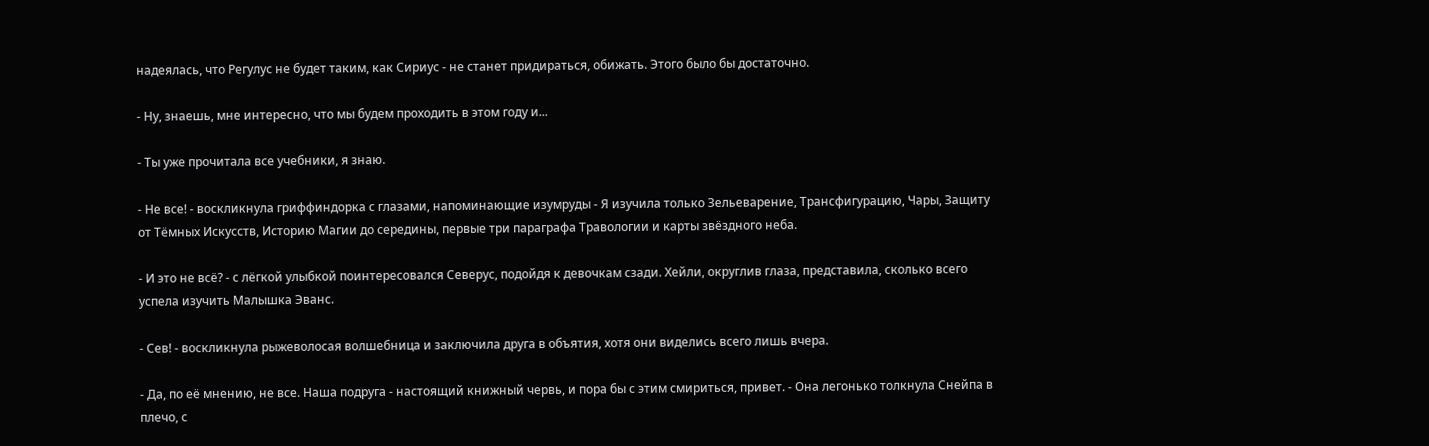надеялась, что Регулус не будет таким, как Сириус - не станет придираться, обижать. Этого было бы достаточно.

- Ну, знаешь, мне интересно, что мы будем проходить в этом году и...

- Ты уже прочитала все учебники, я знаю.

- Не все! - воскликнула гриффиндорка с глазами, напоминающие изумруды - Я изучила только Зельеварение, Трансфигурацию, Чары, Защиту от Тёмных Искусств, Историю Магии до середины, первые три параграфа Травологии и карты звёздного неба.

- И это не всё? - с лёгкой улыбкой поинтересовался Северус, подойдя к девочкам сзади. Хейли, округлив глаза, представила, сколько всего успела изучить Малышка Эванс.

- Сев! - воскликнула рыжеволосая волшебница и заключила друга в объятия, хотя они виделись всего лишь вчера.

- Да, по её мнению, не все. Наша подруга - настоящий книжный червь, и пора бы с этим смириться, привет. - Она легонько толкнула Снейпа в плечо, с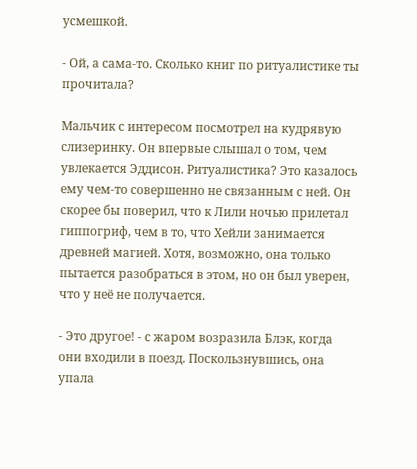усмешкой.

- Ой, а сама-то. Сколько книг по ритуалистике ты прочитала?

Мальчик с интересом посмотрел на кудрявую слизеринку. Он впервые слышал о том, чем увлекается Эддисон. Ритуалистика? Это казалось ему чем-то совершенно не связанным с ней. Он скорее бы поверил, что к Лили ночью прилетал гиппогриф, чем в то, что Хейли занимается древней магией. Хотя, возможно, она только пытается разобраться в этом, но он был уверен, что у неё не получается.

- Это другое! - с жаром возразила Блэк, когда они входили в поезд. Поскользнувшись, она упала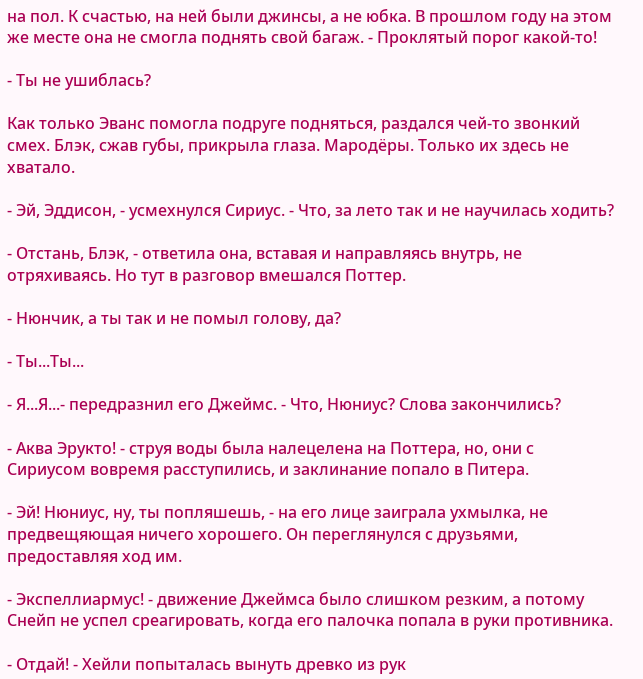на пол. К счастью, на ней были джинсы, а не юбка. В прошлом году на этом же месте она не смогла поднять свой багаж. - Проклятый порог какой-то!

- Ты не ушиблась?

Как только Эванс помогла подруге подняться, раздался чей-то звонкий смех. Блэк, сжав губы, прикрыла глаза. Мародёры. Только их здесь не хватало.

- Эй, Эддисон, - усмехнулся Сириус. - Что, за лето так и не научилась ходить?

- Отстань, Блэк, - ответила она, вставая и направляясь внутрь, не отряхиваясь. Но тут в разговор вмешался Поттер.

- Нюнчик, а ты так и не помыл голову, да?

- Ты...Ты...

- Я...Я...- передразнил его Джеймс. - Что, Нюниус? Слова закончились?

- Аква Эрукто! - струя воды была налецелена на Поттера, но, они с Сириусом вовремя расступились, и заклинание попало в Питера.

- Эй! Нюниус, ну, ты попляшешь, - на его лице заиграла ухмылка, не предвещяющая ничего хорошего. Он переглянулся с друзьями, предоставляя ход им.

- Экспеллиармус! - движение Джеймса было слишком резким, а потому Снейп не успел среагировать, когда его палочка попала в руки противника.

- Отдай! - Хейли попыталась вынуть древко из рук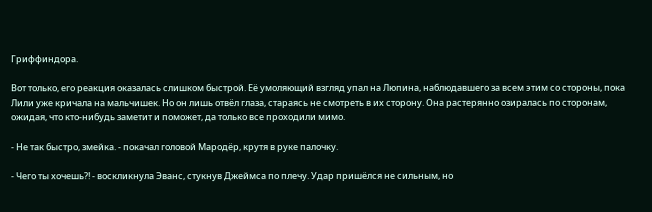Гриффиндора.

Вот только, его реакция оказалась слишком быстрой. Её умоляющий взгляд упал на Люпина, наблюдавшего за всем этим со стороны, пока Лили уже кричала на мальчишек. Но он лишь отвёл глаза, стараясь не смотреть в их сторону. Она растерянно озиралась по сторонам, ожидая, что кто-нибудь заметит и поможет, да только все проходили мимо.

- Не так быстро, змейка. - покачал головой Мародёр, крутя в руке палочку.

- Чего ты хочешь?! - воскликнула Эванс, стукнув Джеймса по плечу. Удар пришёлся не сильным, но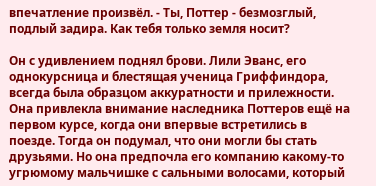впечатление произвёл. - Ты, Поттер - безмозглый, подлый задира. Как тебя только земля носит?

Он с удивлением поднял брови. Лили Эванс, его однокурсница и блестящая ученица Гриффиндора, всегда была образцом аккуратности и прилежности. Она привлекла внимание наследника Поттеров ещё на первом курсе, когда они впервые встретились в поезде. Тогда он подумал, что они могли бы стать друзьями. Но она предпочла его компанию какому-то угрюмому мальчишке с сальными волосами, который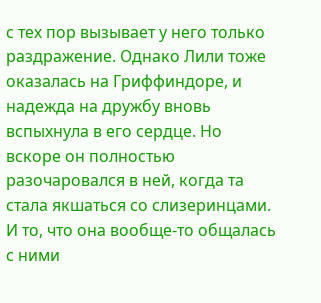с тех пор вызывает у него только раздражение. Однако Лили тоже оказалась на Гриффиндоре, и надежда на дружбу вновь вспыхнула в его сердце. Но вскоре он полностью разочаровался в ней, когда та стала якшаться со слизеринцами. И то, что она вообще-то общалась с ними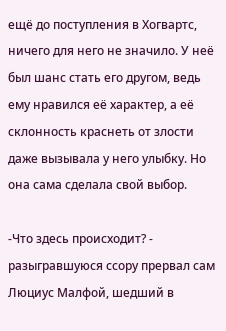ещё до поступления в Хогвартс, ничего для него не значило. У неё был шанс стать его другом, ведь ему нравился её характер, а её склонность краснеть от злости даже вызывала у него улыбку. Но она сама сделала свой выбор.

-Что здесь происходит? - разыгравшуюся ссору прервал сам Люциус Малфой, шедший в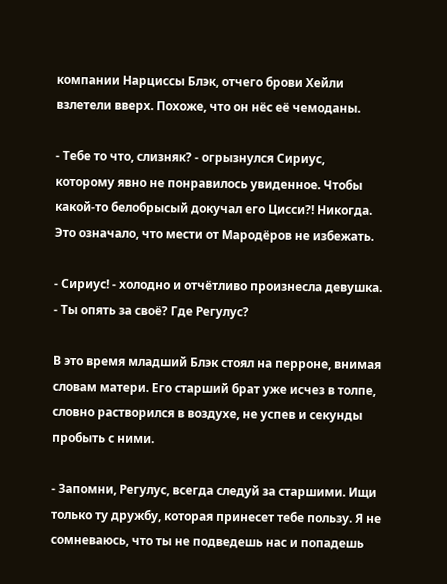компании Нарциссы Блэк, отчего брови Хейли взлетели вверх. Похоже, что он нёс её чемоданы.

- Тебе то что, слизняк? - огрызнулся Сириус, которому явно не понравилось увиденное. Чтобы какой-то белобрысый докучал его Цисси?! Никогда. Это означало, что мести от Мародёров не избежать.

- Сириус! - холодно и отчётливо произнесла девушка. - Ты опять за своё? Где Регулус?

В это время младший Блэк стоял на перроне, внимая словам матери. Его старший брат уже исчез в толпе, словно растворился в воздухе, не успев и секунды пробыть с ними.

- Запомни, Регулус, всегда следуй за старшими. Ищи только ту дружбу, которая принесет тебе пользу. Я не сомневаюсь, что ты не подведешь нас и попадешь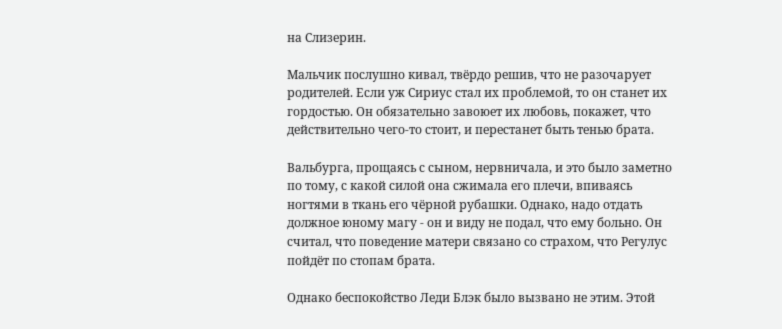на Слизерин.

Мальчик послушно кивал, твёрдо решив, что не разочарует родителей. Если уж Сириус стал их проблемой, то он станет их гордостью. Он обязательно завоюет их любовь, покажет, что действительно чего-то стоит, и перестанет быть тенью брата.

Вальбурга, прощаясь с сыном, нервничала, и это было заметно по тому, с какой силой она сжимала его плечи, впиваясь ногтями в ткань его чёрной рубашки. Однако, надо отдать должное юному магу - он и виду не подал, что ему больно. Он считал, что поведение матери связано со страхом, что Регулус пойдёт по стопам брата.

Однако беспокойство Леди Блэк было вызвано не этим. Этой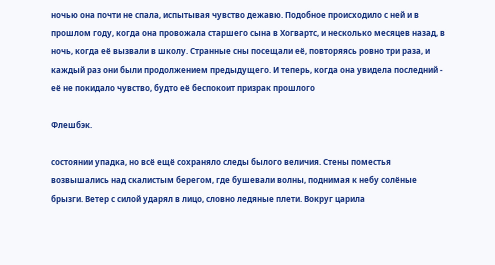ночью она почти не спала, испытывая чувство дежавю. Подобное происходило с ней и в прошлом году, когда она провожала старшего сына в Хогвартс, и несколько месяцев назад, в ночь, когда её вызвали в школу. Странные сны посещали её, повторяясь ровно три раза, и каждый раз они были продолжением предыдущего. И теперь, когда она увидела последний - её не покидало чувство, будто её беспокоит призрак прошлого

Флешбэк.

состоянии упадка, но всё ещё сохраняло следы былого величия. Стены поместья возвышались над скалистым берегом, где бушевали волны, поднимая к небу солёные брызги. Ветер с силой ударял в лицо, словно ледяные плети. Вокруг царила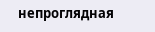непроглядная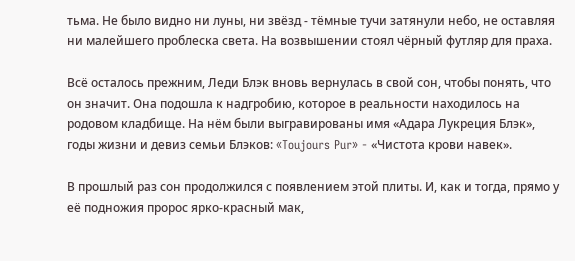тьма. Не было видно ни луны, ни звёзд - тёмные тучи затянули небо, не оставляя ни малейшего проблеска света. На возвышении стоял чёрный футляр для праха.

Всё осталось прежним, Леди Блэк вновь вернулась в свой сон, чтобы понять, что он значит. Она подошла к надгробию, которое в реальности находилось на родовом кладбище. На нём были выгравированы имя «Адара Лукреция Блэк», годы жизни и девиз семьи Блэков: «Toujours Pur» - «Чистота крови навек».

В прошлый раз сон продолжился с появлением этой плиты. И, как и тогда, прямо у её подножия пророс ярко-красный мак,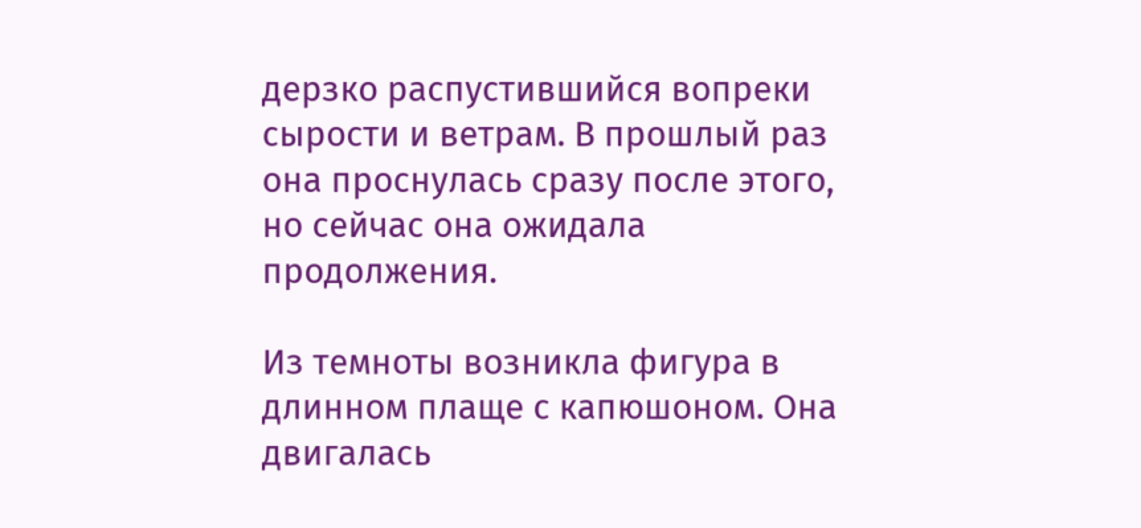дерзко распустившийся вопреки сырости и ветрам. В прошлый раз она проснулась сразу после этого, но сейчас она ожидала продолжения.

Из темноты возникла фигура в длинном плаще с капюшоном. Она двигалась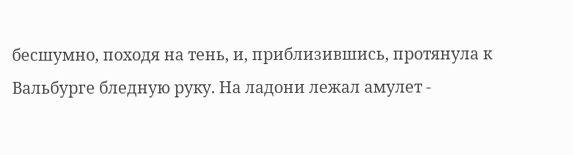бесшумно, походя на тень, и, приблизившись, протянула к Вальбурге бледную руку. На ладони лежал амулет -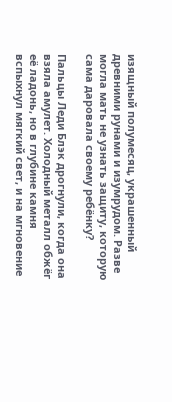изящный полумесяц, украшенный древними рунами и изумрудом. Разве могла мать не узнать защиту, которую сама даровала своему ребёнку?

Пальцы Леди Блэк дрогнули, когда она взяла амулет. Холодный металл обжёг её ладонь, но в глубине камня вспыхнул мягкий свет, и на мгновение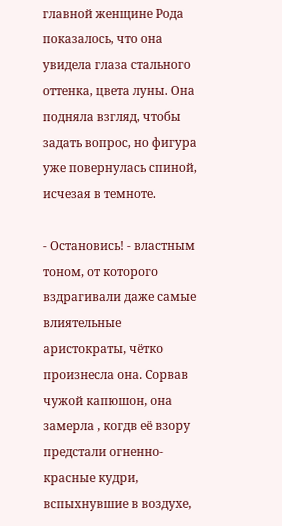главной женщине Рода показалось, что она увидела глаза стального оттенка, цвета луны. Она подняла взгляд, чтобы задать вопрос, но фигура уже повернулась спиной, исчезая в темноте.

- Остановись! - властным тоном, от которого вздрагивали даже самые влиятельные аристократы, чётко произнесла она. Сорвав чужой капюшон, она замерла , когдв её взору предстали огненно-красные кудри, вспыхнувшие в воздухе,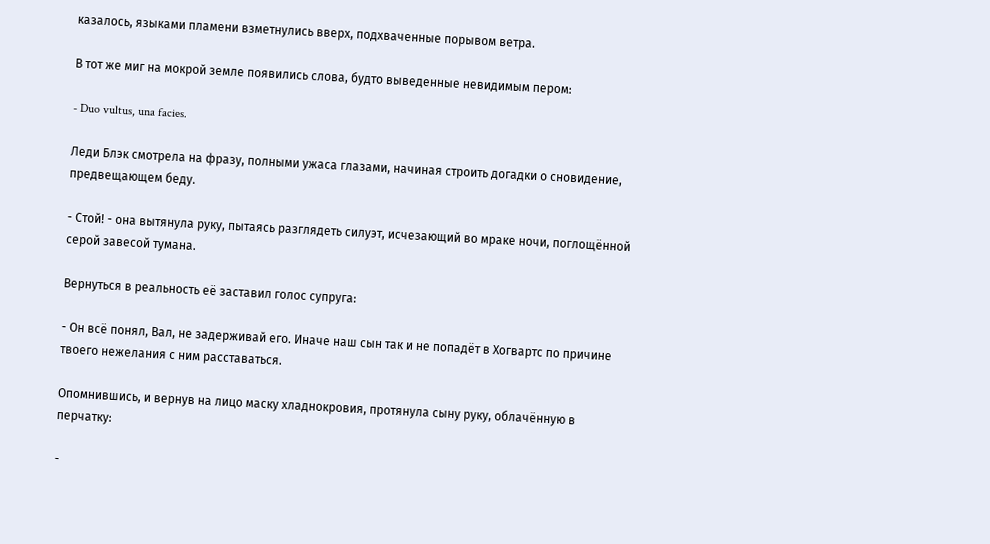казалось, языками пламени взметнулись вверх, подхваченные порывом ветра.

В тот же миг на мокрой земле появились слова, будто выведенные невидимым пером:

- Duo vultus, una facies.

Леди Блэк смотрела на фразу, полными ужаса глазами, начиная строить догадки о сновидение, предвещающем беду.

- Стой! - она вытянула руку, пытаясь разглядеть силуэт, исчезающий во мраке ночи, поглощённой серой завесой тумана.

Вернуться в реальность её заставил голос супруга:

- Он всё понял, Вал, не задерживай его. Иначе наш сын так и не попадёт в Хогвартс по причине твоего нежелания с ним расставаться.

Опомнившись, и вернув на лицо маску хладнокровия, протянула сыну руку, облачённую в перчатку:

-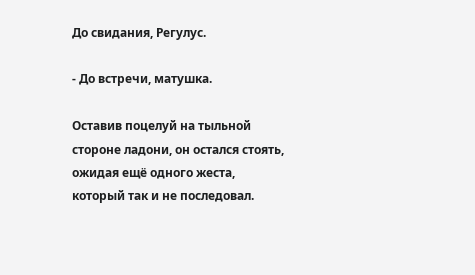До свидания, Регулус.

- До встречи, матушка.

Оставив поцелуй на тыльной стороне ладони, он остался стоять, ожидая ещё одного жеста, который так и не последовал.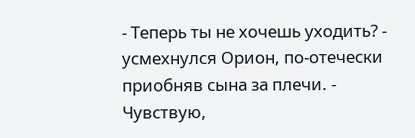- Теперь ты не хочешь уходить? - усмехнулся Орион, по-отечески приобняв сына за плечи. - Чувствую,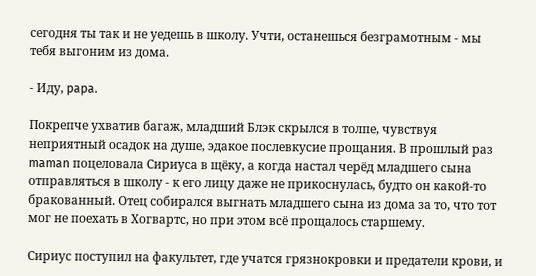сегодня ты так и не уедешь в школу. Учти, останешься безграмотным - мы тебя выгоним из дома.

- Иду, papa.

Покрепче ухватив багаж, младший Блэк скрылся в толпе, чувствуя неприятный осадок на душе, эдакое послевкусие прощания. В прошлый раз maman поцеловала Сириуса в щёку, а когда настал черёд младшего сына отправляться в школу - к его лицу даже не прикоснулась, будто он какой-то бракованный. Отец собирался выгнать младшего сына из дома за то, что тот мог не поехать в Хогвартс, но при этом всё прощалось старшему.

Сириус поступил на факультет, где учатся грязнокровки и предатели крови, и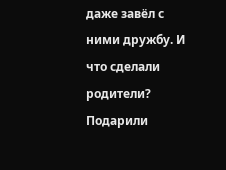даже завёл с ними дружбу. И что сделали родители? Подарили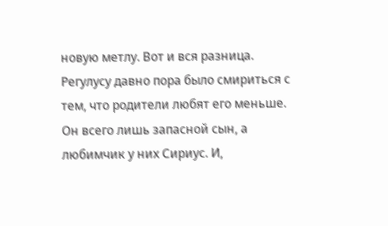новую метлу. Вот и вся разница. Регулусу давно пора было смириться с тем, что родители любят его меньше. Он всего лишь запасной сын, а любимчик у них Сириус. И,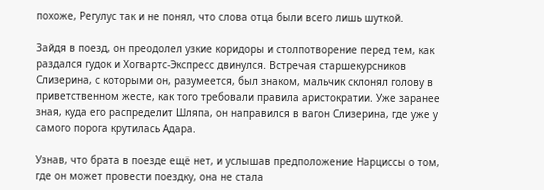похоже, Регулус так и не понял, что слова отца были всего лишь шуткой.

Зайдя в поезд, он преодолел узкие коридоры и столпотворение перед тем, как раздался гудок и Хогвартс-Экспресс двинулся. Встречая старшекурсников Слизерина, с которыми он, разумеется, был знаком, мальчик склонял голову в приветственном жесте, как того требовали правила аристократии. Уже заранее зная, куда его распределит Шляпа, он направился в вагон Слизерина, где уже у самого порога крутилась Адара.

Узнав, что брата в поезде ещё нет, и услышав предположение Нарциссы о том, где он может провести поездку, она не стала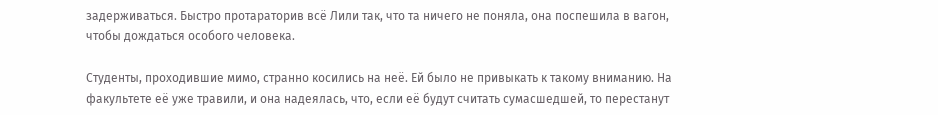задерживаться. Быстро протараторив всё Лили так, что та ничего не поняла, она поспешила в вагон, чтобы дождаться особого человека.

Студенты, проходившие мимо, странно косились на неё. Ей было не привыкать к такому вниманию. На факультете её уже травили, и она надеялась, что, если её будут считать сумасшедшей, то перестанут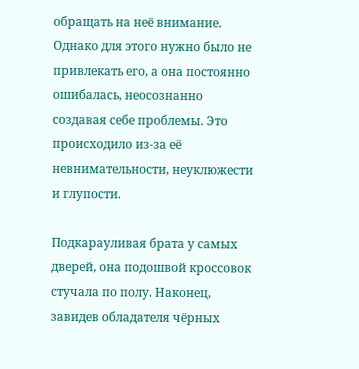обращать на неё внимание. Однако для этого нужно было не привлекать его, а она постоянно ошибалась, неосознанно создавая себе проблемы. Это происходило из-за её невнимательности, неуклюжести и глупости.

Подкарауливая брата у самых дверей, она подошвой кроссовок стучала по полу. Наконец, завидев обладателя чёрных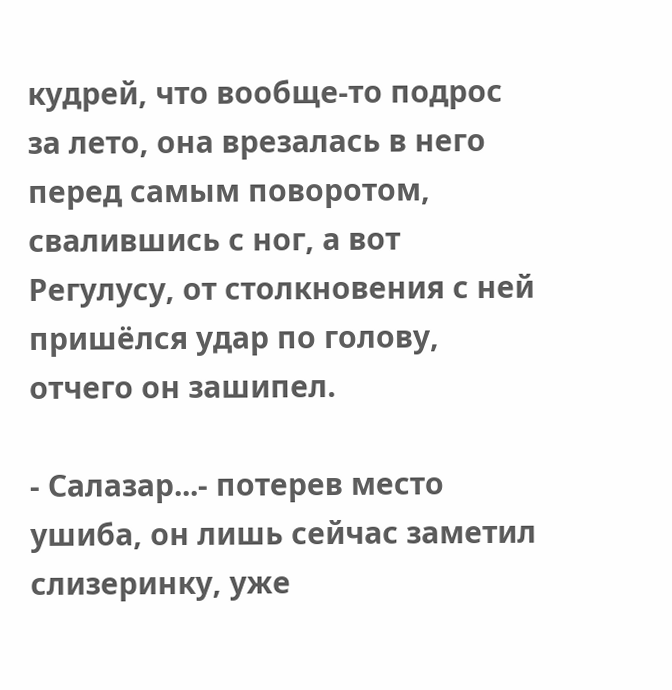кудрей, что вообще-то подрос за лето, она врезалась в него перед самым поворотом, свалившись с ног, а вот Регулусу, от столкновения с ней пришёлся удар по голову, отчего он зашипел.

- Салазар...- потерев место ушиба, он лишь сейчас заметил слизеринку, уже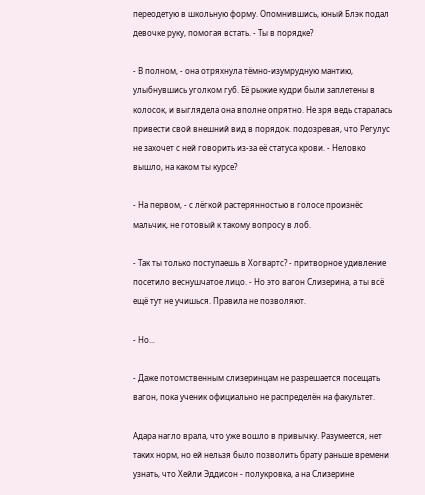переодетую в школьную форму. Опомнившись, юный Блэк подал девочке руку, помогая встать. - Ты в порядке?

- В полном, - она отряхнула тёмно-изумрудную мантию, улыбнувшись уголком губ. Её рыжие кудри были заплетены в колосок, и выглядела она вполне опрятно. Не зря ведь старалась привести свой внешний вид в порядок. подозревая, что Регулус не захочет с ней говорить из-за её статуса крови. - Неловко вышло, на каком ты курсе?

- На первом, - с лёгкой растерянностью в голосе произнёс мальчик, не готовый к такому вопросу в лоб.

- Так ты только поступаешь в Хогвартс? - притворное удивление посетило веснушчатое лицо. - Но это вагон Слизерина, а ты всё ещё тут не учишься. Правила не позволяют.

- Но...

- Даже потомственным слизеринцам не разрешается посещать вагон, пока ученик официально не распределён на факультет.

Адара нагло врала, что уже вошло в привычку. Разумеется, нет таких норм, но ей нельзя было позволить брату раньше времени узнать, что Хейли Эддисон - полукровка, а на Слизерине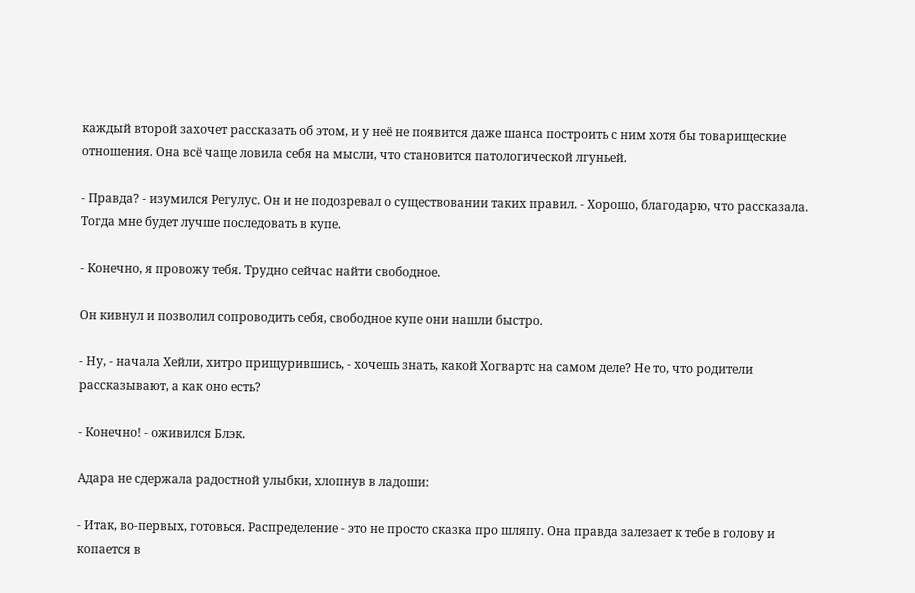каждый второй захочет рассказать об этом, и у неё не появится даже шанса построить с ним хотя бы товарищеские отношения. Она всё чаще ловила себя на мысли, что становится патологической лгуньей.

- Правда? - изумился Регулус. Он и не подозревал о существовании таких правил. - Хорошо, благодарю, что рассказала. Тогда мне будет лучше последовать в купе.

- Конечно, я провожу тебя. Трудно сейчас найти свободное.

Он кивнул и позволил сопроводить себя, свободное купе они нашли быстро.

- Ну, - начала Хейли, хитро прищурившись, - хочешь знать, какой Хогвартс на самом деле? Не то, что родители рассказывают, а как оно есть?

- Конечно! - оживился Блэк.

Адара не сдержала радостной улыбки, хлопнув в ладоши:

- Итак, во-первых, готовься. Распределение - это не просто сказка про шляпу. Она правда залезает к тебе в голову и копается в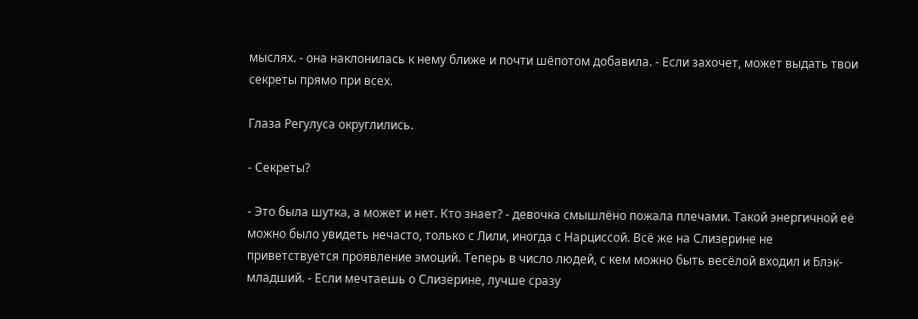мыслях. - она наклонилась к нему ближе и почти шёпотом добавила. - Если захочет, может выдать твои секреты прямо при всех.

Глаза Регулуса округлились.

- Секреты?

- Это была шутка, а может и нет. Кто знает? - девочка смышлёно пожала плечами. Такой энергичной её можно было увидеть нечасто, только с Лили, иногда с Нарциссой. Всё же на Слизерине не приветствуется проявление эмоций. Теперь в число людей, с кем можно быть весёлой входил и Блэк-младший. - Если мечтаешь о Слизерине, лучше сразу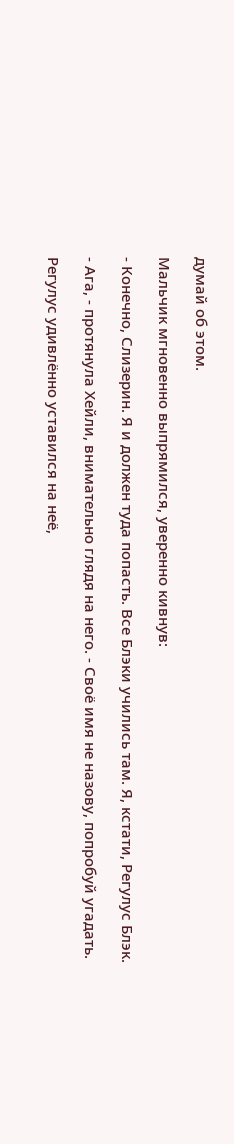думай об этом.

Мальчик мгновенно выпрямился, уверенно кивнув:

- Конечно, Слизерин. Я и должен туда попасть. Все Блэки учились там. Я, кстати, Регулус Блэк.

- Ага, - протянула Хейли, внимательно глядя на него. - Своё имя не назову, попробуй угадать.

Регулус удивлённо уставился на неё,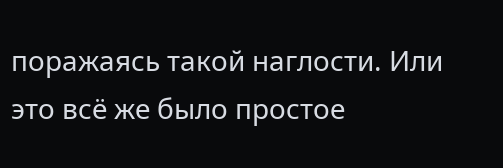поражаясь такой наглости. Или это всё же было простое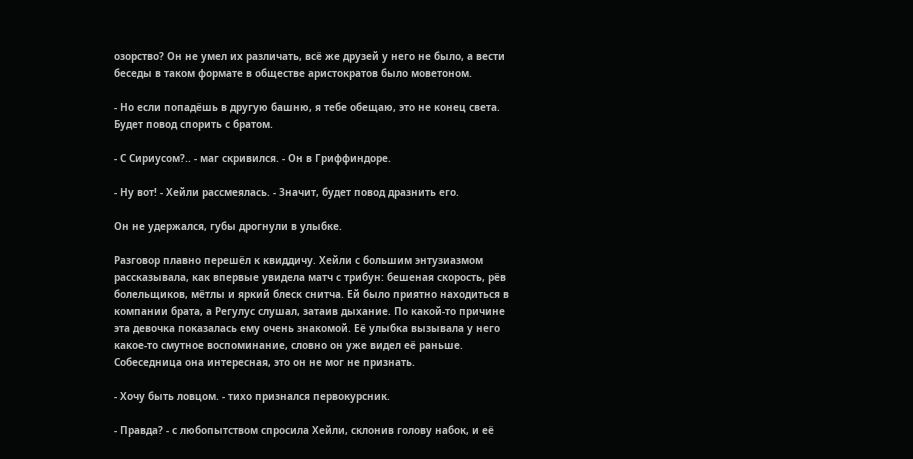озорство? Он не умел их различать, всё же друзей у него не было, а вести беседы в таком формате в обществе аристократов было моветоном.

- Но если попадёшь в другую башню, я тебе обещаю, это не конец света. Будет повод спорить с братом.

- С Сириусом?.. - маг скривился. - Он в Гриффиндоре.

- Ну вот! - Хейли рассмеялась. - Значит, будет повод дразнить его.

Он не удержался, губы дрогнули в улыбке.

Разговор плавно перешёл к квиддичу. Хейли с большим энтузиазмом рассказывала, как впервые увидела матч с трибун: бешеная скорость, рёв болельщиков, мётлы и яркий блеск снитча. Ей было приятно находиться в компании брата, а Регулус слушал, затаив дыхание. По какой-то причине эта девочка показалась ему очень знакомой. Её улыбка вызывала у него какое-то смутное воспоминание, словно он уже видел её раньше. Собеседница она интересная, это он не мог не признать.

- Хочу быть ловцом. - тихо признался первокурсник.

- Правда? - с любопытством спросила Хейли, склонив голову набок, и её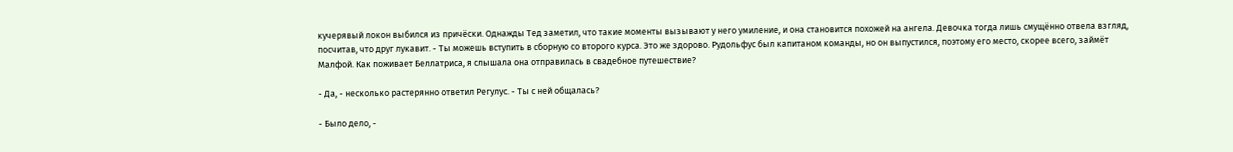кучерявый локон выбился из причёски. Однажды Тед заметил, что такие моменты вызывают у него умиление, и она становится похожей на ангела. Девочка тогда лишь смущённо отвела взгляд, посчитав, что друг лукавит. - Ты можешь вступить в сборную со второго курса. Это же здорово. Рудольфус был капитаном команды, но он выпустился, поэтому его место, скорее всего, займёт Малфой. Как поживает Беллатриса, я слышала она отправилась в свадебное путешествие?

- Да, - несколько растерянно ответил Регулус. - Ты с ней общалась?

- Было дело, -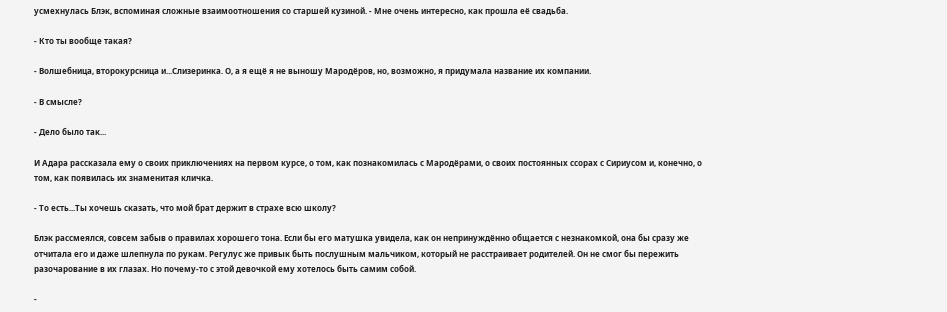усмехнулась Блэк, вспоминая сложные взаимоотношения со старшей кузиной. - Мне очень интересно, как прошла её свадьба.

- Кто ты вообще такая?

- Волшебница, второкурсница и...Слизеринка. О, а я ещё я не выношу Мародёров, но, возможно, я придумала название их компании.

- В смысле?

- Дело было так...

И Адара рассказала ему о своих приключениях на первом курсе, о том, как познакомилась с Мародёрами, о своих постоянных ссорах с Сириусом и, конечно, о том, как появилась их знаменитая кличка.

- То есть...Ты хочешь сказать, что мой брат держит в страхе всю школу?

Блэк рассмеялся, совсем забыв о правилах хорошего тона. Если бы его матушка увидела, как он непринуждённо общается с незнакомкой, она бы сразу же отчитала его и даже шлепнула по рукам. Регулус же привык быть послушным мальчиком, который не расстраивает родителей. Он не смог бы пережить разочарование в их глазах. Но почему-то с этой девочкой ему хотелось быть самим собой.

-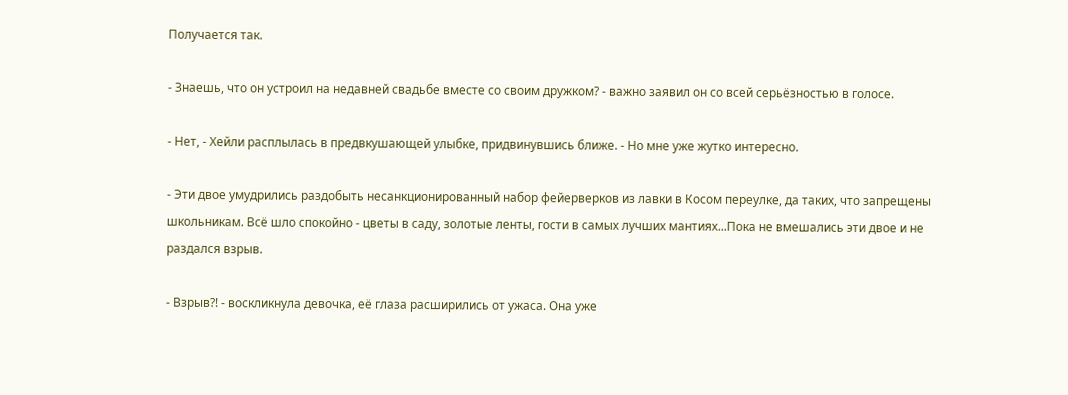Получается так.

- Знаешь, что он устроил на недавней свадьбе вместе со своим дружком? - важно заявил он со всей серьёзностью в голосе.

- Нет, - Хейли расплылась в предвкушающей улыбке, придвинувшись ближе. - Но мне уже жутко интересно.

- Эти двое умудрились раздобыть несанкционированный набор фейерверков из лавки в Косом переулке, да таких, что запрещены школьникам. Всё шло спокойно - цветы в саду, золотые ленты, гости в самых лучших мантиях...Пока не вмешались эти двое и не раздался взрыв.

- Взрыв?! - воскликнула девочка, её глаза расширились от ужаса. Она уже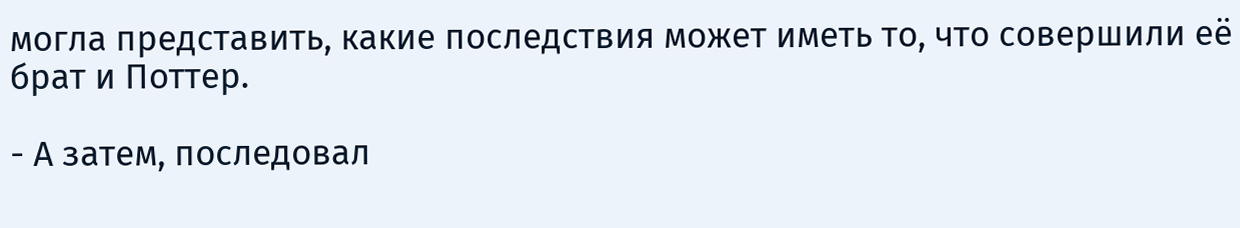могла представить, какие последствия может иметь то, что совершили её брат и Поттер.

- А затем, последовал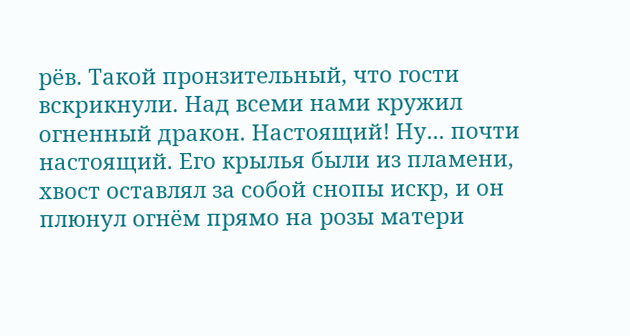рёв. Такой пронзительный, что гости вскрикнули. Над всеми нами кружил огненный дракон. Настоящий! Ну... почти настоящий. Его крылья были из пламени, хвост оставлял за собой снопы искр, и он плюнул огнём прямо на розы матери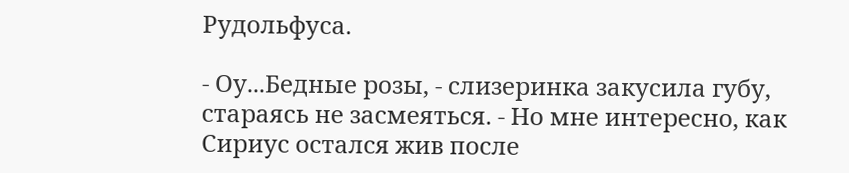Рудольфуса.

- Оу...Бедные розы, - слизеринка закусила губу, стараясь не засмеяться. - Но мне интересно, как Сириус остался жив после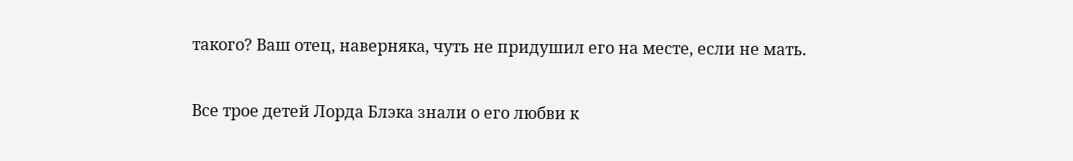такого? Ваш отец, наверняка, чуть не придушил его на месте, если не мать.

Все трое детей Лорда Блэка знали о его любви к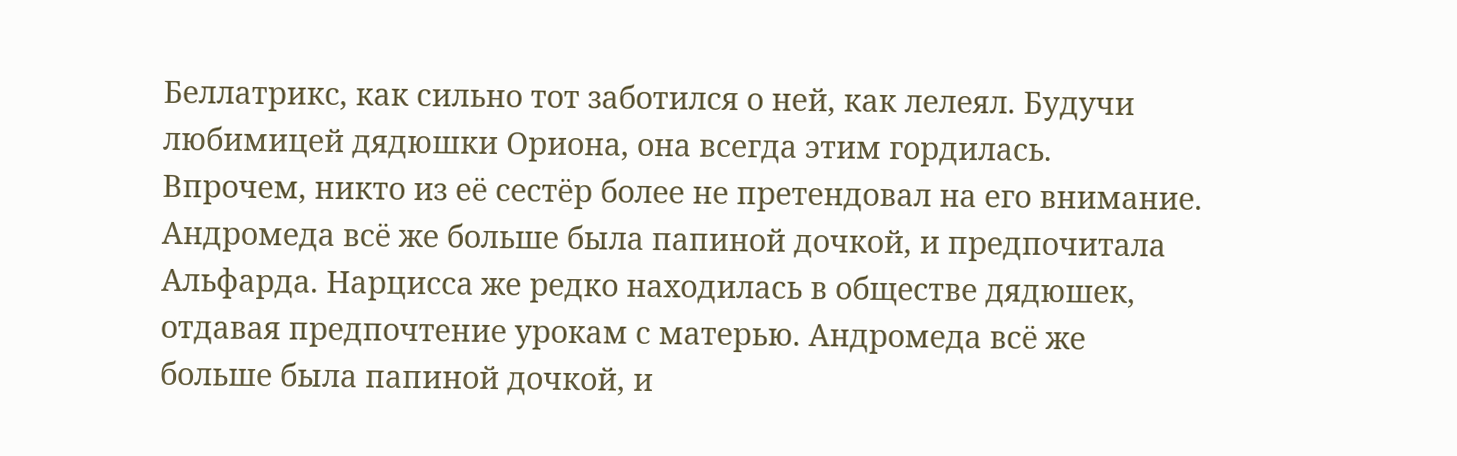Беллатрикс, как сильно тот заботился о ней, как лелеял. Будучи любимицей дядюшки Ориона, она всегда этим гордилась. Впрочем, никто из её сестёр более не претендовал на его внимание. Андромеда всё же больше была папиной дочкой, и предпочитала Альфарда. Нарцисса же редко находилась в обществе дядюшек, отдавая предпочтение урокам с матерью. Андромеда всё же больше была папиной дочкой, и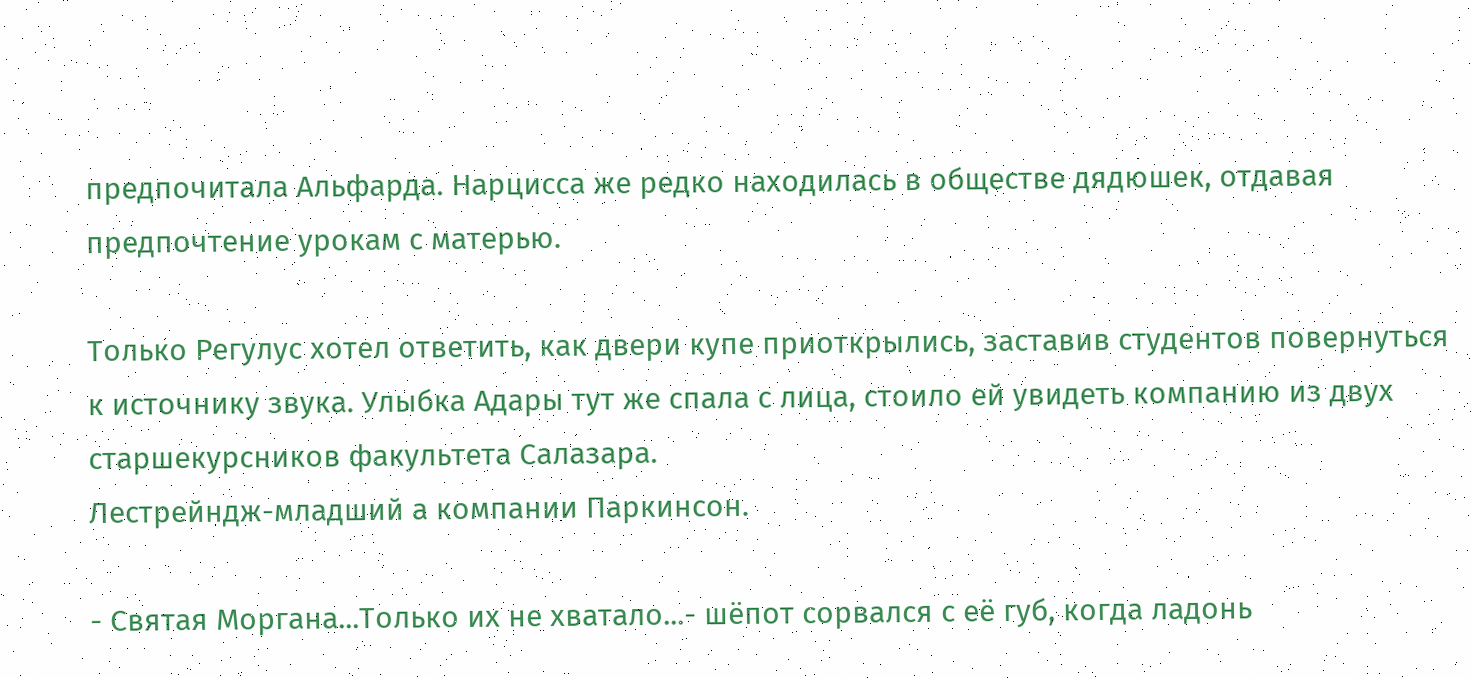предпочитала Альфарда. Нарцисса же редко находилась в обществе дядюшек, отдавая предпочтение урокам с матерью.

Только Регулус хотел ответить, как двери купе приоткрылись, заставив студентов повернуться к источнику звука. Улыбка Адары тут же спала с лица, стоило ей увидеть компанию из двух старшекурсников факультета Салазара.
Лестрейндж-младший а компании Паркинсон.

- Святая Моргана...Только их не хватало...- шёпот сорвался с её губ, когда ладонь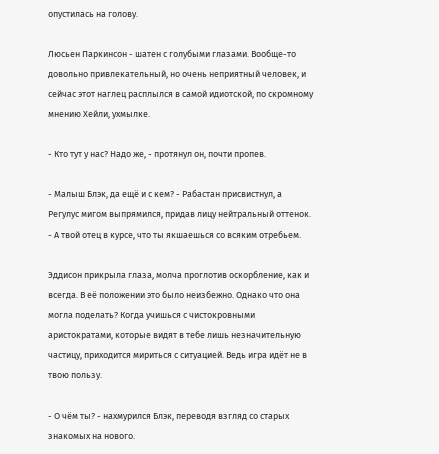опустилась на голову.

Люсьен Паркинсон - шатен с голубыми глазами. Вообще-то довольно привлекательный, но очень неприятный человек, и сейчас этот наглец расплылся в самой идиотской, по скромному мнению Хейли, ухмылке.

- Кто тут у нас? Надо же, - протянул он, почти пропев.

- Малыш Блэк, да ещё и с кем? - Рабастан присвистнул, а Регулус мигом выпрямился, придав лицу нейтральный оттенок. - А твой отец в курсе, что ты якшаешься со всяким отребьем.

Эддисон прикрыла глаза, молча проглотив оскорбление, как и всегда. В её положении это было неизбежно. Однако что она могла поделать? Когда учишься с чистокровными аристократами, которые видят в тебе лишь незначительную частицу, приходится мириться с ситуацией. Ведь игра идёт не в твою пользу.

- О чём ты? - нахмурился Блэк, переводя взгляд со старых знакомых на нового.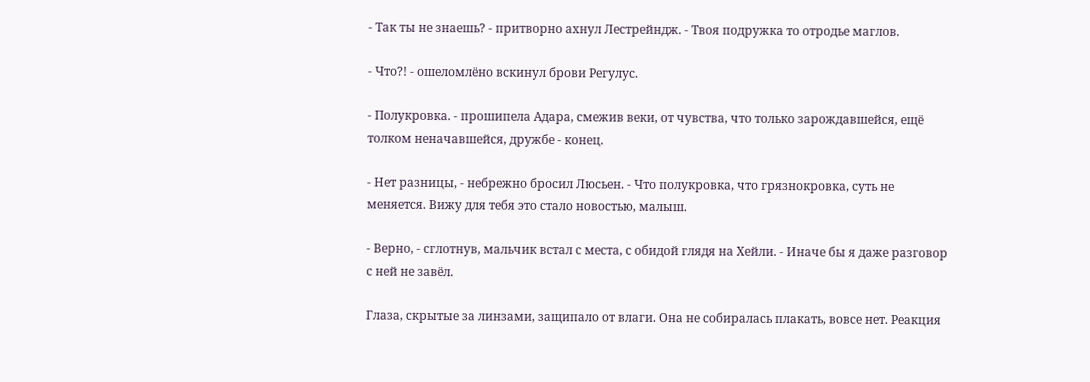- Так ты не знаешь? - притворно ахнул Лестрейндж. - Твоя подружка то отродье маглов.

- Что?! - ошеломлёно вскинул брови Регулус.

- Полукровка. - прошипела Адара, смежив веки, от чувства, что только зарождавшейся, ещё толком неначавшейся, дружбе - конец.

- Нет разницы, - небрежно бросил Люсьен. - Что полукровка, что грязнокровка, суть не меняется. Вижу для тебя это стало новостью, малыш.

- Верно, - сглотнув, мальчик встал с места, с обидой глядя на Хейли. - Иначе бы я даже разговор с ней не завёл.

Глаза, скрытые за линзами, защипало от влаги. Она не собиралась плакать, вовсе нет. Реакция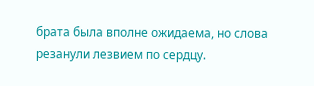брата была вполне ожидаема, но слова резанули лезвием по сердцу.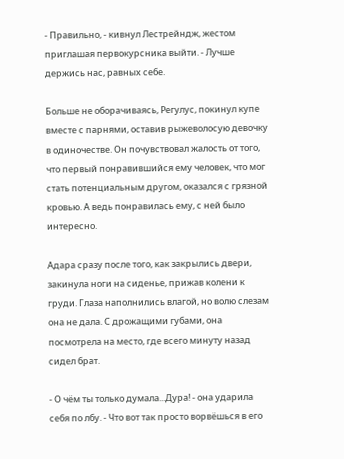- Правильно, - кивнул Лестрейндж, жестом приглашая первокурсника выйти. - Лучше держись нас, равных себе.

Больше не оборачиваясь, Регулус, покинул купе вместе с парнями, оставив рыжеволосую девочку в одиночестве. Он почувствовал жалость от того, что первый понравившийся ему человек, что мог стать потенциальным другом, оказался с грязной кровью. А ведь понравилась ему, с ней было интересно.

Адара сразу после того, как закрылись двери, закинула ноги на сиденье, прижав колени к груди. Глаза наполнились влагой, но волю слезам она не дала. С дрожащими губами, она посмотрела на место, где всего минуту назад сидел брат.

- О чём ты только думала...Дура! - она ударила себя по лбу. - Что вот так просто ворвёшься в его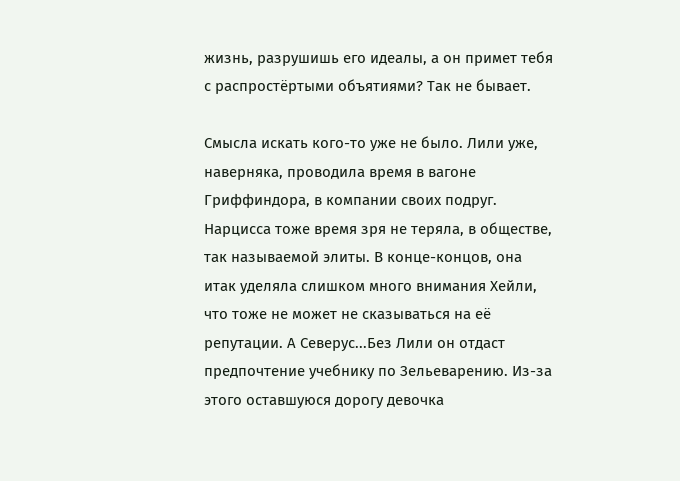жизнь, разрушишь его идеалы, а он примет тебя с распростёртыми объятиями? Так не бывает.

Смысла искать кого-то уже не было. Лили уже, наверняка, проводила время в вагоне Гриффиндора, в компании своих подруг. Нарцисса тоже время зря не теряла, в обществе, так называемой элиты. В конце-концов, она итак уделяла слишком много внимания Хейли, что тоже не может не сказываться на её репутации. А Северус...Без Лили он отдаст предпочтение учебнику по Зельеварению. Из-за этого оставшуюся дорогу девочка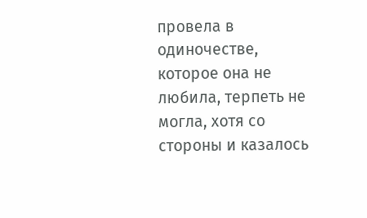провела в одиночестве, которое она не любила, терпеть не могла, хотя со стороны и казалось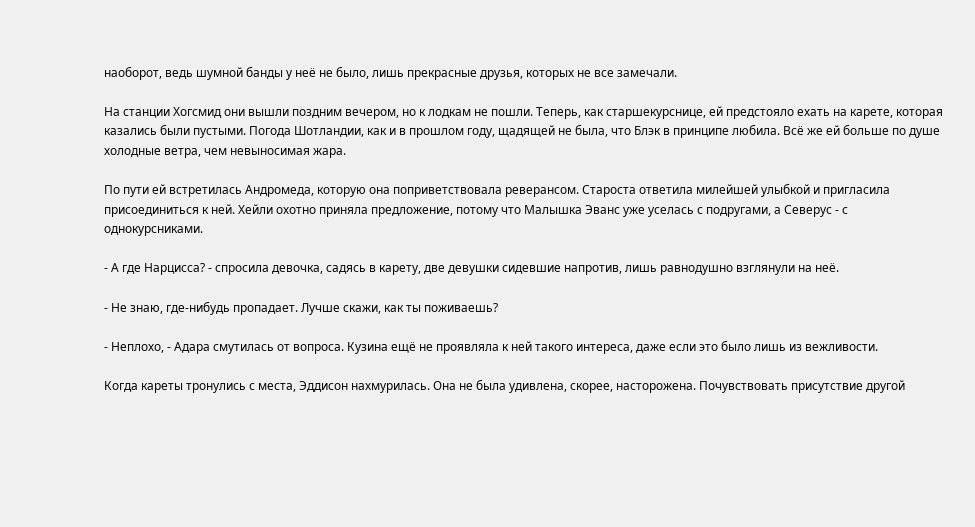наоборот, ведь шумной банды у неё не было, лишь прекрасные друзья, которых не все замечали.

На станции Хогсмид они вышли поздним вечером, но к лодкам не пошли. Теперь, как старшекурснице, ей предстояло ехать на карете, которая казались были пустыми. Погода Шотландии, как и в прошлом году, щадящей не была, что Блэк в принципе любила. Всё же ей больше по душе холодные ветра, чем невыносимая жара.

По пути ей встретилась Андромеда, которую она поприветствовала реверансом. Староста ответила милейшей улыбкой и пригласила присоединиться к ней. Хейли охотно приняла предложение, потому что Малышка Эванс уже уселась с подругами, а Северус - с однокурсниками.

- А где Нарцисса? - спросила девочка, садясь в карету, две девушки сидевшие напротив, лишь равнодушно взглянули на неё.

- Не знаю, где-нибудь пропадает. Лучше скажи, как ты поживаешь?

- Неплохо, - Адара смутилась от вопроса. Кузина ещё не проявляла к ней такого интереса, даже если это было лишь из вежливости.

Когда кареты тронулись с места, Эддисон нахмурилась. Она не была удивлена, скорее, насторожена. Почувствовать присутствие другой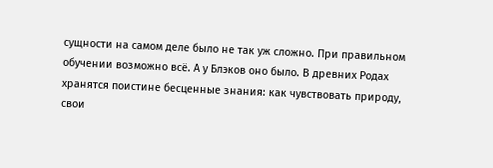сущности на самом деле было не так уж сложно. При правильном обучении возможно всё. А у Блэков оно было. В древних Родах хранятся поистине бесценные знания: как чувствовать природу, свои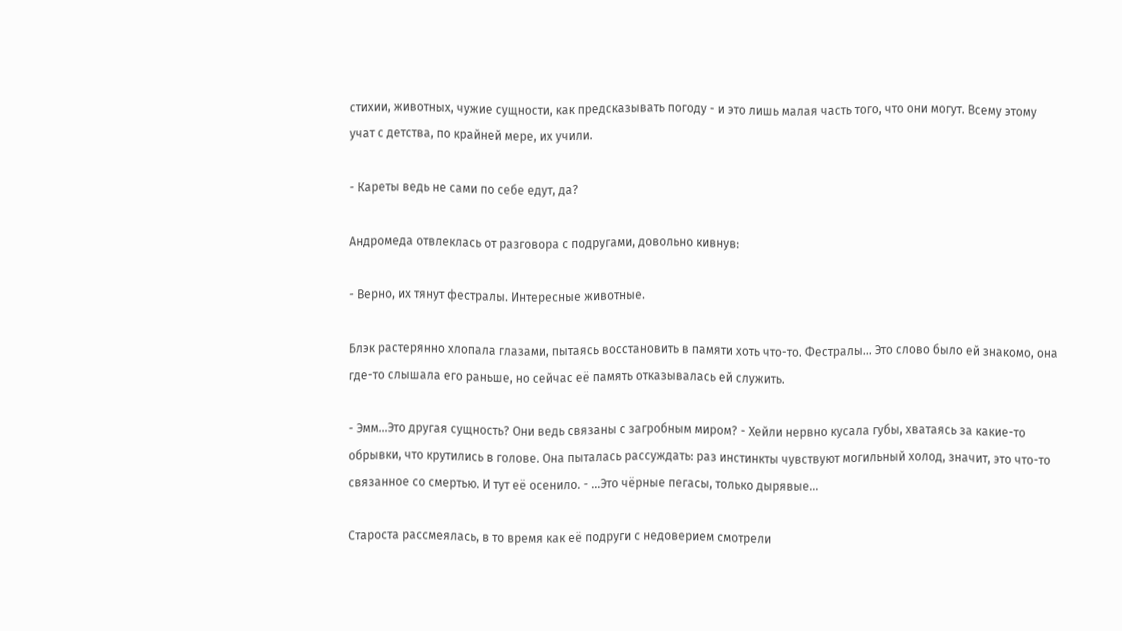стихии, животных, чужие сущности, как предсказывать погоду - и это лишь малая часть того, что они могут. Всему этому учат с детства, по крайней мере, их учили.

- Кареты ведь не сами по себе едут, да?

Андромеда отвлеклась от разговора с подругами, довольно кивнув:

- Верно, их тянут фестралы. Интересные животные.

Блэк растерянно хлопала глазами, пытаясь восстановить в памяти хоть что-то. Фестралы... Это слово было ей знакомо, она где-то слышала его раньше, но сейчас её память отказывалась ей служить.

- Эмм...Это другая сущность? Они ведь связаны с загробным миром? - Хейли нервно кусала губы, хватаясь за какие-то обрывки, что крутились в голове. Она пыталась рассуждать: раз инстинкты чувствуют могильный холод, значит, это что-то связанное со смертью. И тут её осенило. - ...Это чёрные пегасы, только дырявые...

Староста рассмеялась, в то время как её подруги с недоверием смотрели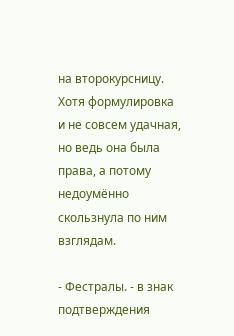на второкурсницу. Хотя формулировка и не совсем удачная, но ведь она была права, а потому недоумённо скользнула по ним взглядам.

- Фестралы. - в знак подтверждения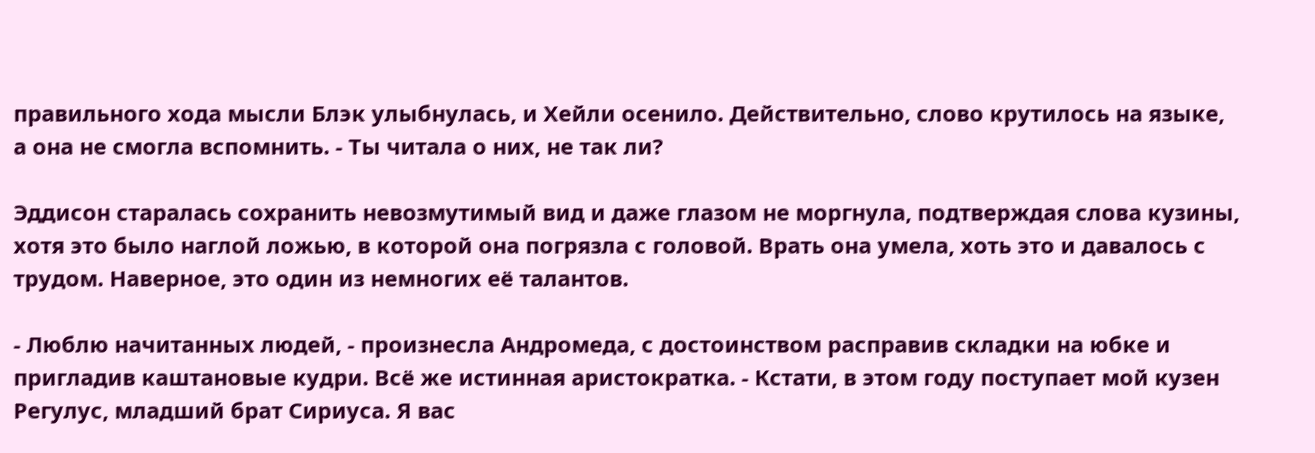правильного хода мысли Блэк улыбнулась, и Хейли осенило. Действительно, слово крутилось на языке, а она не смогла вспомнить. - Ты читала о них, не так ли?

Эддисон старалась сохранить невозмутимый вид и даже глазом не моргнула, подтверждая слова кузины, хотя это было наглой ложью, в которой она погрязла с головой. Врать она умела, хоть это и давалось с трудом. Наверное, это один из немногих её талантов.

- Люблю начитанных людей, - произнесла Андромеда, с достоинством расправив складки на юбке и пригладив каштановые кудри. Всё же истинная аристократка. - Кстати, в этом году поступает мой кузен Регулус, младший брат Сириуса. Я вас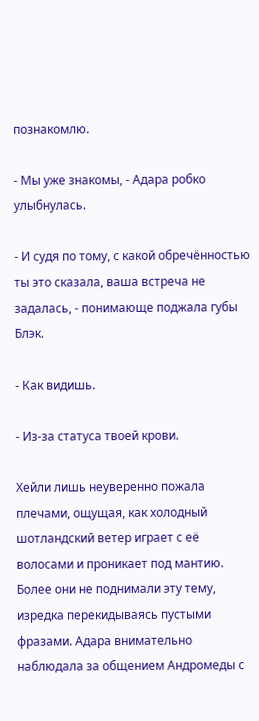познакомлю.

- Мы уже знакомы, - Адара робко улыбнулась.

- И судя по тому, с какой обречённостью ты это сказала, ваша встреча не задалась, - понимающе поджала губы Блэк.

- Как видишь.

- Из-за статуса твоей крови.

Хейли лишь неуверенно пожала плечами, ощущая, как холодный шотландский ветер играет с её волосами и проникает под мантию. Более они не поднимали эту тему, изредка перекидываясь пустыми фразами. Адара внимательно наблюдала за общением Андромеды с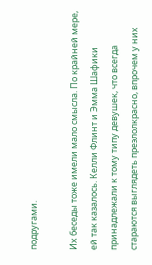подругами.

Их беседы тоже имели мало смысла. По крайней мере, ей так казалось. Келли Флинт и Эмма Шафики принадлежали к тому типу девушек, что всегда стараются выглядеть преэлолкрасно, впрочем у них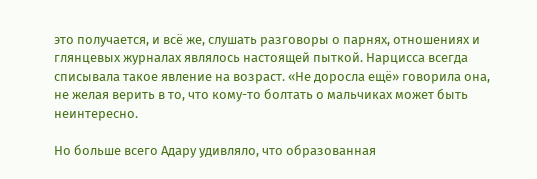это получается, и всё же, слушать разговоры о парнях, отношениях и глянцевых журналах являлось настоящей пыткой. Нарцисса всегда списывала такое явление на возраст. «Не доросла ещё» говорила она, не желая верить в то, что кому-то болтать о мальчиках может быть неинтересно.

Но больше всего Адару удивляло, что образованная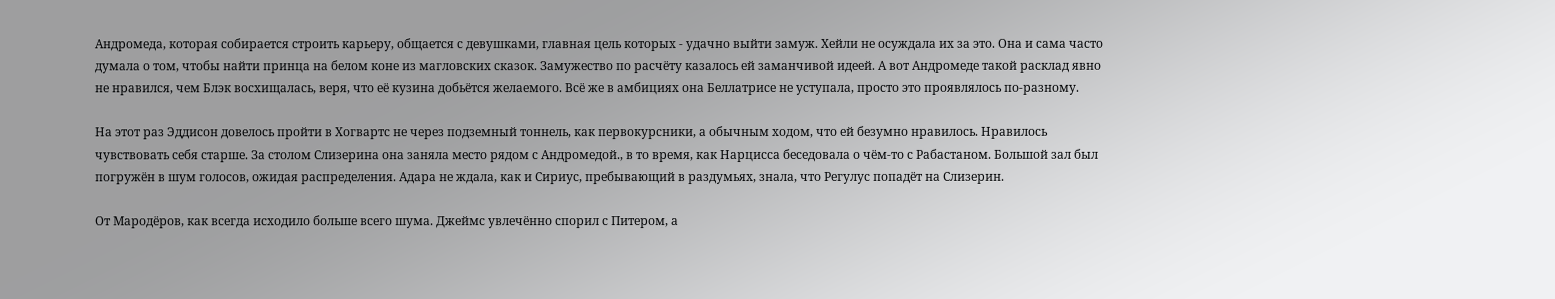Андромеда, которая собирается строить карьеру, общается с девушками, главная цель которых - удачно выйти замуж. Хейли не осуждала их за это. Она и сама часто думала о том, чтобы найти принца на белом коне из магловских сказок. Замужество по расчёту казалось ей заманчивой идеей. А вот Андромеде такой расклад явно не нравился, чем Блэк восхищалась, веря, что её кузина добьётся желаемого. Всё же в амбициях она Беллатрисе не уступала, просто это проявлялось по-разному.

На этот раз Эддисон довелось пройти в Хогвартс не через подземный тоннель, как первокурсники, а обычным ходом, что ей безумно нравилось. Нравилось чувствовать себя старше. За столом Слизерина она заняла место рядом с Андромедой., в то время, как Нарцисса беседовала о чём-то с Рабастаном. Большой зал был погружён в шум голосов, ожидая распределения. Адара не ждала, как и Сириус, пребывающий в раздумьях, знала, что Регулус попадёт на Слизерин.

От Мародёров, как всегда исходило больше всего шума. Джеймс увлечённо спорил с Питером, а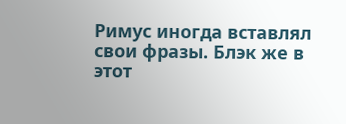Римус иногда вставлял свои фразы. Блэк же в этот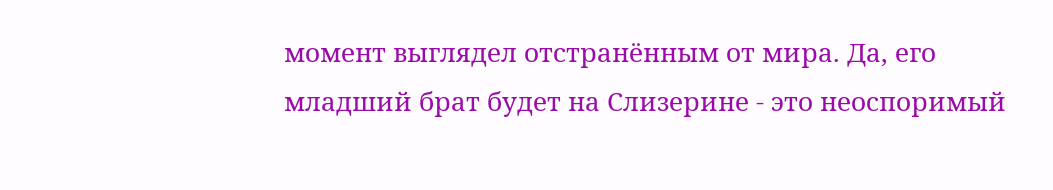момент выглядел отстранённым от мира. Да, его младший брат будет на Слизерине - это неоспоримый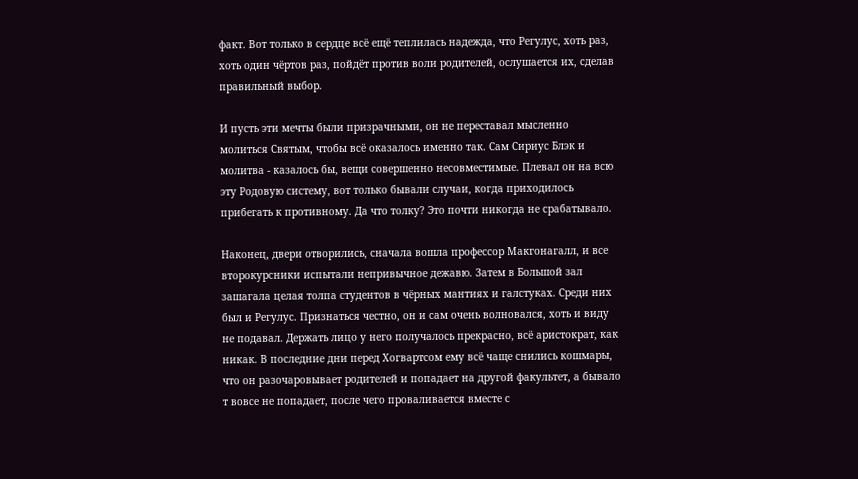факт. Вот только в сердце всё ещё теплилась надежда, что Регулус, хоть раз, хоть один чёртов раз, пойдёт против воли родителей, ослушается их, сделав правильный выбор.

И пусть эти мечты были призрачными, он не переставал мысленно молиться Святым, чтобы всё оказалось именно так. Сам Сириус Блэк и молитва - казалось бы, вещи совершенно несовместимые. Плевал он на всю эту Родовую систему, вот только бывали случаи, когда приходилось прибегать к противному. Да что толку? Это почти никогда не срабатывало.

Наконец, двери отворились, сначала вошла профессор Макгонагалл, и все второкурсники испытали непривычное дежавю. Затем в Большой зал зашагала целая толпа студентов в чёрных мантиях и галстуках. Среди них был и Регулус. Признаться честно, он и сам очень волновался, хоть и виду не подавал. Держать лицо у него получалось прекрасно, всё аристократ, как никак. В последние дни перед Хогвартсом ему всё чаще снились кошмары, что он разочаровывает родителей и попадает на другой факультет, а бывало т вовсе не попадает, после чего проваливается вместе с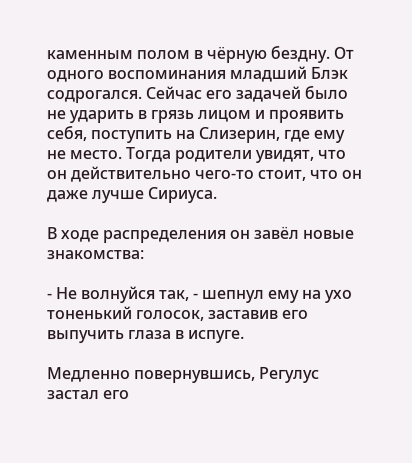каменным полом в чёрную бездну. От одного воспоминания младший Блэк содрогался. Сейчас его задачей было не ударить в грязь лицом и проявить себя, поступить на Слизерин, где ему не место. Тогда родители увидят, что он действительно чего-то стоит, что он даже лучше Сириуса.

В ходе распределения он завёл новые знакомства:

- Не волнуйся так, - шепнул ему на ухо тоненький голосок, заставив его выпучить глаза в испуге.

Медленно повернувшись, Регулус застал его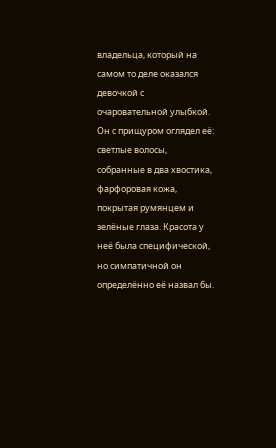владельца, который на самом то деле оказался девочкой с очаровательной улыбкой. Он с прищуром оглядел её: светлые волосы, собранные в два хвостика, фарфоровая кожа, покрытая румянцем и зелёные глаза. Красота у неё была специфической, но симпатичной он определённо её назвал бы.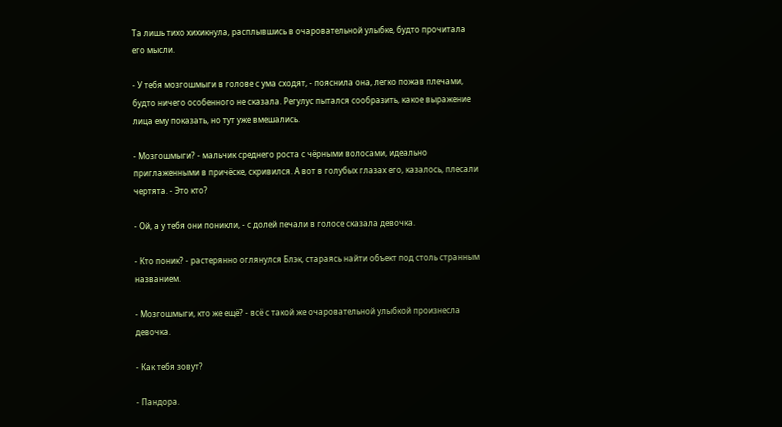Та лишь тихо хихикнула, расплывшись в очаровательной улыбке, будто прочитала его мысли.

- У тебя мозгошмыги в голове с ума сходят, - пояснила она, легко пожав плечами, будто ничего особенного не сказала. Регулус пытался сообразить, какое выражение лица ему показать, но тут уже вмешались.

- Мозгошмыги? - мальчик среднего роста с чёрными волосами, идеально приглаженными в причёске, скривился. А вот в голубых глазах его, казалось, плесали чертята. - Это кто?

- Ой, а у тебя они поникли, - с долей печали в голосе сказала девочка.

- Кто поник? - растерянно оглянулся Блэк, стараясь найти объект под столь странным названием.

- Мозгошмыги, кто же ещё? - всё с такой же очаровательной улыбкой произнесла девочка.

- Как тебя зовут?

- Пандора.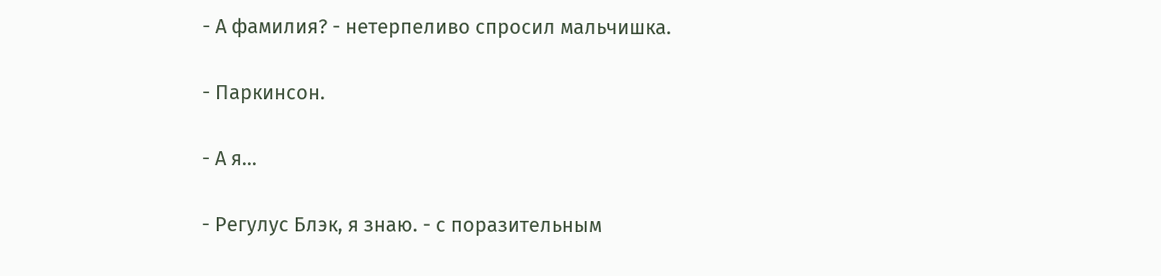- А фамилия? - нетерпеливо спросил мальчишка.

- Паркинсон.

- А я...

- Регулус Блэк, я знаю. - с поразительным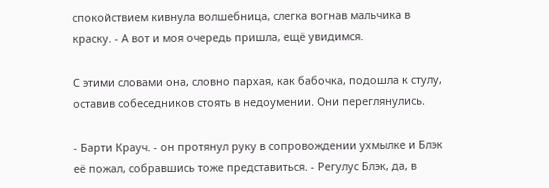спокойствием кивнула волшебница, слегка вогнав мальчика в краску. - А вот и моя очередь пришла, ещё увидимся.

С этими словами она, словно пархая, как бабочка, подошла к стулу, оставив собеседников стоять в недоумении. Они переглянулись.

- Барти Крауч. - он протянул руку в сопровождении ухмылке и Блэк её пожал, собравшись тоже представиться. - Регулус Блэк, да, в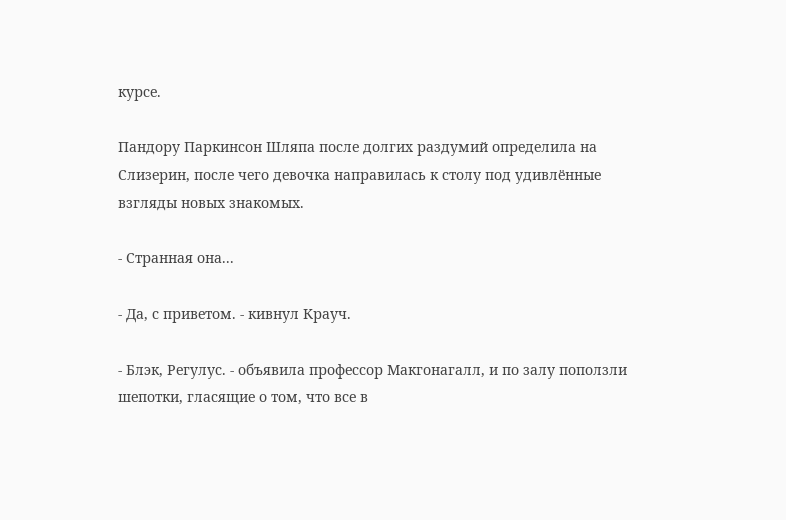курсе.

Пандору Паркинсон Шляпа после долгих раздумий определила на Слизерин, после чего девочка направилась к столу под удивлённые взгляды новых знакомых.

- Странная она...

- Да, с приветом. - кивнул Крауч.

- Блэк, Регулус. - объявила профессор Макгонагалл, и по залу поползли шепотки, гласящие о том, что все в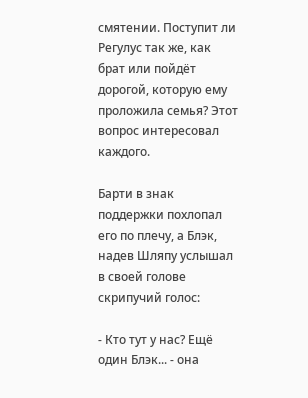смятении. Поступит ли Регулус так же, как брат или пойдёт дорогой, которую ему проложила семья? Этот вопрос интересовал каждого.

Барти в знак поддержки похлопал его по плечу, а Блэк, надев Шляпу услышал в своей голове скрипучий голос:

- Кто тут у нас? Ещё один Блэк... - она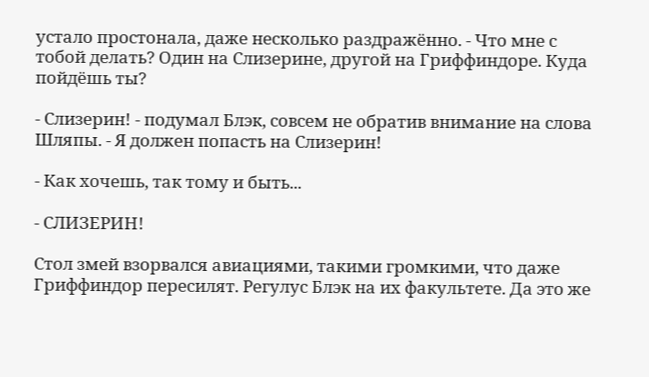устало простонала, даже несколько раздражённо. - Что мне с тобой делать? Один на Слизерине, другой на Гриффиндоре. Куда пойдёшь ты?

- Слизерин! - подумал Блэк, совсем не обратив внимание на слова Шляпы. - Я должен попасть на Слизерин!

- Как хочешь, так тому и быть...

- СЛИЗЕРИН!

Стол змей взорвался авиациями, такими громкими, что даже Гриффиндор пересилят. Регулус Блэк на их факультете. Да это же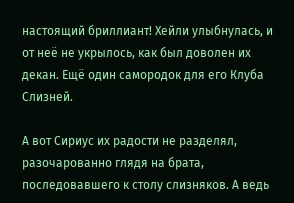настоящий бриллиант! Хейли улыбнулась, и от неё не укрылось, как был доволен их декан. Ещё один самородок для его Клуба Слизней.

А вот Сириус их радости не разделял, разочарованно глядя на брата, последовавшего к столу слизняков. А ведь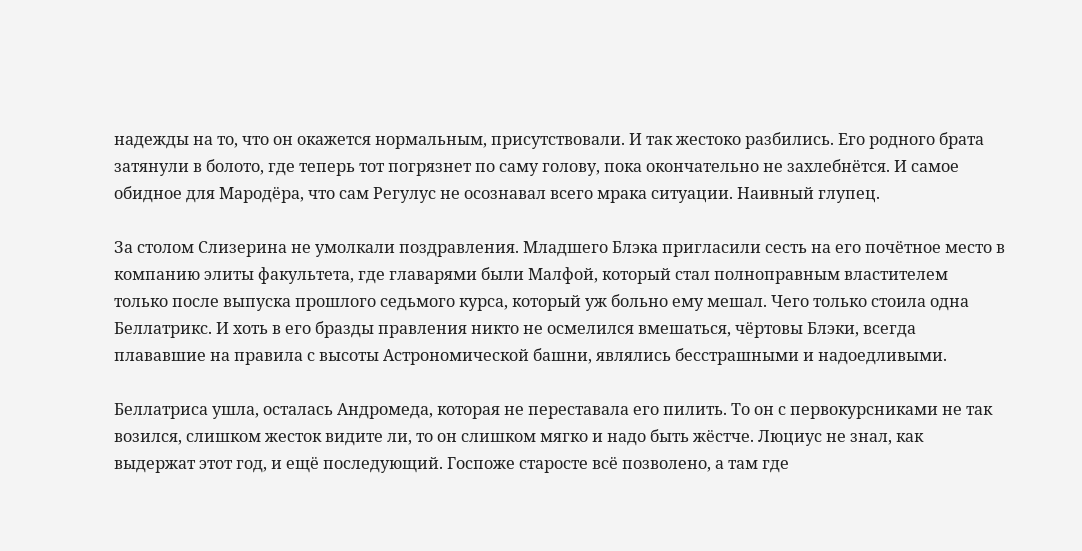надежды на то, что он окажется нормальным, присутствовали. И так жестоко разбились. Его родного брата затянули в болото, где теперь тот погрязнет по саму голову, пока окончательно не захлебнётся. И самое обидное для Мародёра, что сам Регулус не осознавал всего мрака ситуации. Наивный глупец.

За столом Слизерина не умолкали поздравления. Младшего Блэка пригласили сесть на его почётное место в компанию элиты факультета, где главарями были Малфой, который стал полноправным властителем только после выпуска прошлого седьмого курса, который уж больно ему мешал. Чего только стоила одна Беллатрикс. И хоть в его бразды правления никто не осмелился вмешаться, чёртовы Блэки, всегда плававшие на правила с высоты Астрономической башни, являлись бесстрашными и надоедливыми.

Беллатриса ушла, осталась Андромеда, которая не переставала его пилить. То он с первокурсниками не так возился, слишком жесток видите ли, то он слишком мягко и надо быть жёстче. Люциус не знал, как выдержат этот год, и ещё последующий. Госпоже старосте всё позволено, а там где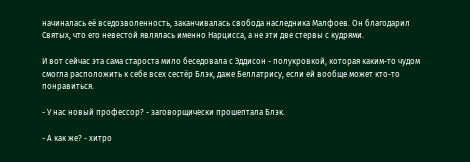начиналась её вседозволенность, заканчивалась свобода наследника Малфоев. Он благодарил Святых, что его невестой являлась именно Нарцисса, а не эти две стервы с кудрями.

И вот сейчас эта сама староста мило беседовала с Эддисон - полукровкой, которая каким-то чудом смогла расположить к себе всех сестёр Блэк, даже Беллатрису, если ей вообще может кто-то понравиться.

- У нас новый профессор? - заговорщически прошептала Блэк.

- А как же? - хитро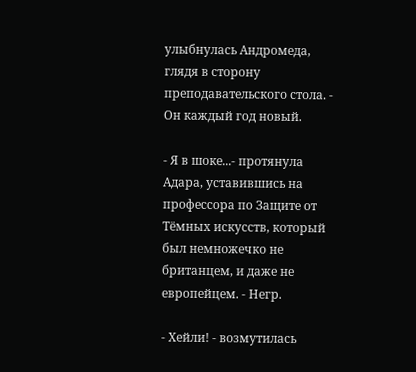улыбнулась Андромеда, глядя в сторону преподавательского стола. - Он каждый год новый.

- Я в шоке...- протянула Адара, уставившись на профессора по Защите от Тёмных искусств, который был немножечко не британцем, и даже не европейцем. - Негр.

- Хейли! - возмутилась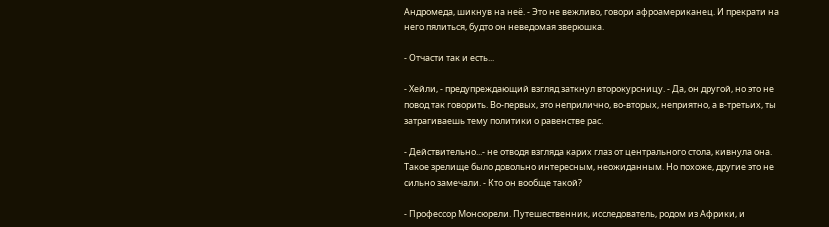Андромеда, шикнув на неё. - Это не вежливо, говори афроамериканец. И прекрати на него пялиться, будто он неведомая зверюшка.

- Отчасти так и есть...

- Хейли, - предупреждающий взгляд заткнул второкурсницу. - Да, он другой, но это не повод так говорить. Во-первых, это неприлично, во-вторых, неприятно, а в-третьих, ты затрагиваешь тему политики о равенстве рас.

- Действительно...- не отводя взгляда карих глаз от центрального стола, кивнула она. Такое зрелище было довольно интересным, неожиданным. Но похоже, другие это не сильно замечали. - Кто он вообще такой?

- Профессор Монсюрели. Путешественник, исследователь, родом из Африки, и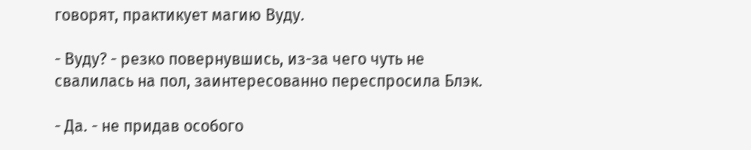говорят, практикует магию Вуду.

- Вуду? - резко повернувшись, из-за чего чуть не свалилась на пол, заинтересованно переспросила Блэк.

- Да. - не придав особого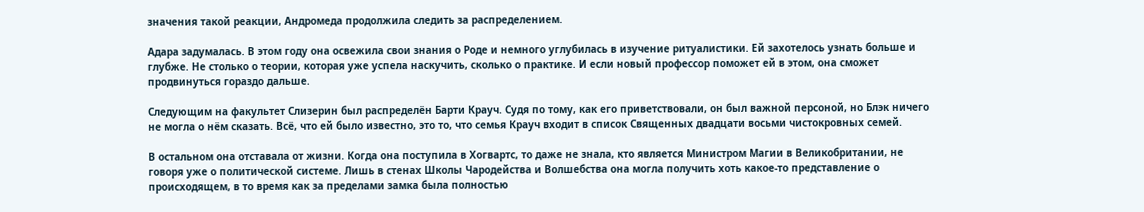значения такой реакции, Андромеда продолжила следить за распределением.

Адара задумалась. В этом году она освежила свои знания о Роде и немного углубилась в изучение ритуалистики. Ей захотелось узнать больше и глубже. Не столько о теории, которая уже успела наскучить, сколько о практике. И если новый профессор поможет ей в этом, она сможет продвинуться гораздо дальше.

Следующим на факультет Слизерин был распределён Барти Крауч. Судя по тому, как его приветствовали, он был важной персоной, но Блэк ничего не могла о нём сказать. Всё, что ей было известно, это то, что семья Крауч входит в список Священных двадцати восьми чистокровных семей.

В остальном она отставала от жизни. Когда она поступила в Хогвартс, то даже не знала, кто является Министром Магии в Великобритании, не говоря уже о политической системе. Лишь в стенах Школы Чародейства и Волшебства она могла получить хоть какое-то представление о происходящем, в то время как за пределами замка была полностью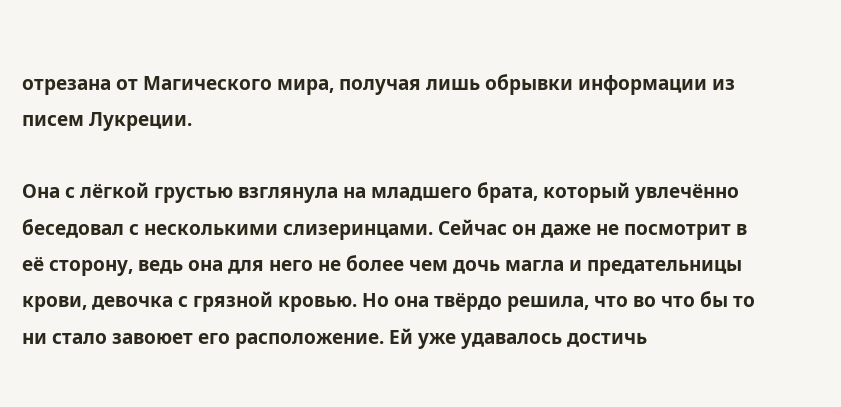отрезана от Магического мира, получая лишь обрывки информации из писем Лукреции.

Она с лёгкой грустью взглянула на младшего брата, который увлечённо беседовал с несколькими слизеринцами. Сейчас он даже не посмотрит в её сторону, ведь она для него не более чем дочь магла и предательницы крови, девочка с грязной кровью. Но она твёрдо решила, что во что бы то ни стало завоюет его расположение. Ей уже удавалось достичь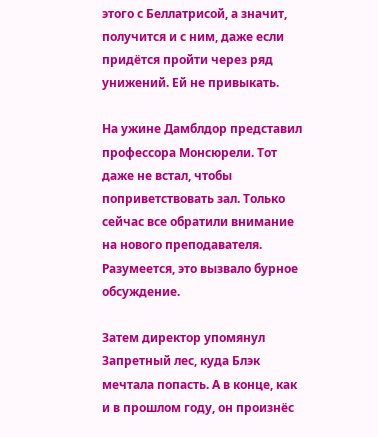этого с Беллатрисой, а значит, получится и с ним, даже если придётся пройти через ряд унижений. Ей не привыкать.

На ужине Дамблдор представил профессора Монсюрели. Тот даже не встал, чтобы поприветствовать зал. Только сейчас все обратили внимание на нового преподавателя. Разумеется, это вызвало бурное обсуждение.

Затем директор упомянул Запретный лес, куда Блэк мечтала попасть. А в конце, как и в прошлом году, он произнёс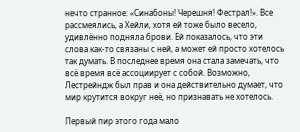нечто странное: «Синабоны! Черешня! Фестрал!». Все рассмеялись, а Хейли, хотя ей тоже было весело, удивлённо подняла брови. Ей показалось, что эти слова как-то связаны с ней, а может ей просто хотелось так думать. В последнее время она стала замечать, что всё время всё ассоциирует с собой. Возможно, Лестрейндж был прав и она действительно думает, что мир крутится вокруг неё, но признавать не хотелось.

Первый пир этого года мало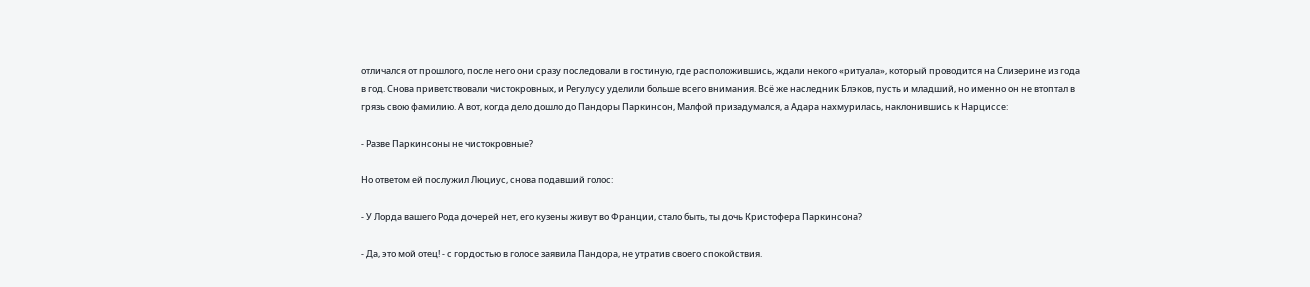отличался от прошлого, после него они сразу последовали в гостиную, где расположившись, ждали некого «ритуала», который проводится на Слизерине из года в год. Снова приветствовали чистокровных, и Регулусу уделили больше всего внимания. Всё же наследник Блэков, пусть и младший, но именно он не втоптал в грязь свою фамилию. А вот, когда дело дошло до Пандоры Паркинсон, Малфой призадумался, а Адара нахмурилась, наклонившись к Нарциссе:

- Разве Паркинсоны не чистокровные?

Но ответом ей послужил Люциус, снова подавший голос:

- У Лорда вашего Рода дочерей нет, его кузены живут во Франции, стало быть, ты дочь Кристофера Паркинсона?

- Да, это мой отец! - с гордостью в голосе заявила Пандора, не утратив своего спокойствия.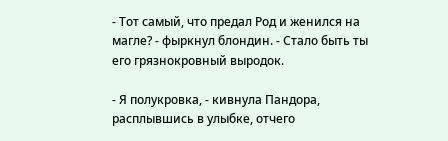- Тот самый, что предал Род и женился на магле? - фыркнул блондин. - Стало быть ты его грязнокровный выродок.

- Я полукровка, - кивнула Пандора, расплывшись в улыбке, отчего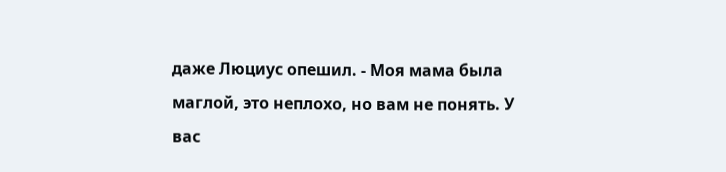даже Люциус опешил. - Моя мама была маглой, это неплохо, но вам не понять. У вас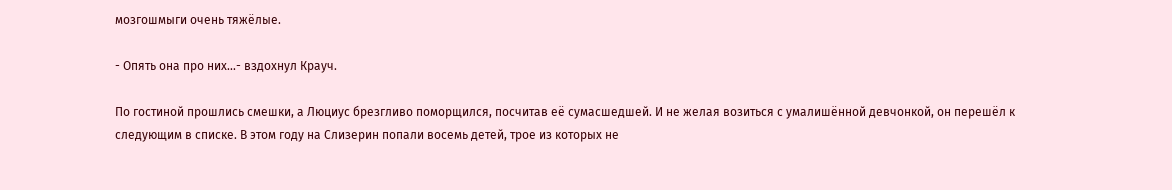мозгошмыги очень тяжёлые.

- Опять она про них...- вздохнул Крауч.

По гостиной прошлись смешки, а Люциус брезгливо поморщился, посчитав её сумасшедшей. И не желая возиться с умалишённой девчонкой, он перешёл к следующим в списке. В этом году на Слизерин попали восемь детей, трое из которых не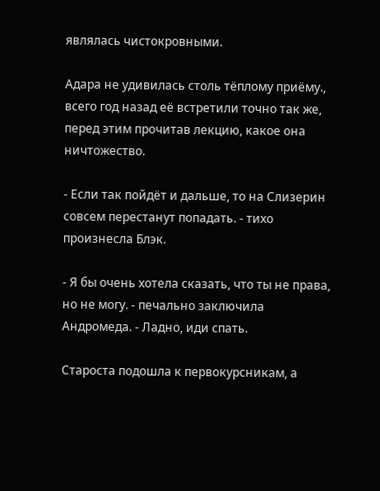являлась чистокровными.

Адара не удивилась столь тёплому приёму., всего год назад её встретили точно так же, перед этим прочитав лекцию, какое она ничтожество.

- Если так пойдёт и дальше, то на Слизерин совсем перестанут попадать. - тихо произнесла Блэк.

- Я бы очень хотела сказать, что ты не права, но не могу. - печально заключила Андромеда. - Ладно, иди спать.

Староста подошла к первокурсникам, а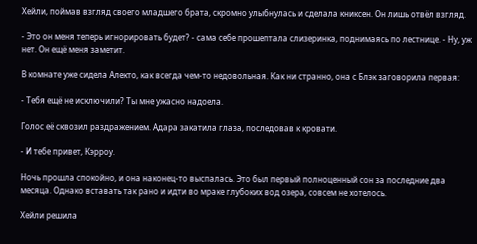Хейли, поймав взгляд своего младшего брата, скромно улыбнулась и сделала книксен. Он лишь отвёл взгляд.

- Это он меня теперь игнорировать будет? - сама себе прошептала слизеринка, поднимаясь по лестнице. - Ну, уж нет. Он ещё меня заметит.

В комнате уже сидела Алекто, как всегда чем-то недовольная. Как ни странно, она с Блэк заговорила первая:

- Тебя ещё не исключили? Ты мне ужасно надоела.

Голос её сквозил раздражением. Адара закатила глаза, последовав к кровати.

- И тебе привет, Кэрроу.

Ночь прошла спокойно, и она наконец-то выспалась. Это был первый полноценный сон за последние два месяца. Однако вставать так рано и идти во мраке глубоких вод озера, совсем не хотелось.

Хейли решила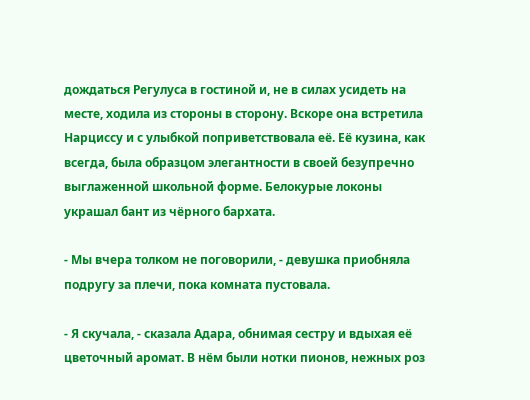дождаться Регулуса в гостиной и, не в силах усидеть на месте, ходила из стороны в сторону. Вскоре она встретила Нарциссу и с улыбкой поприветствовала её. Её кузина, как всегда, была образцом элегантности в своей безупречно выглаженной школьной форме. Белокурые локоны украшал бант из чёрного бархата.

- Мы вчера толком не поговорили, - девушка приобняла подругу за плечи, пока комната пустовала.

- Я скучала, - сказала Адара, обнимая сестру и вдыхая её цветочный аромат. В нём были нотки пионов, нежных роз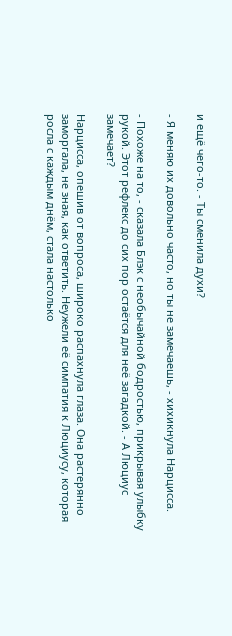и ещё чего-то. - Ты сменила духи?

- Я меняю их довольно часто, но ты не замечаешь, - хихикнула Нарцисса.

- Похоже на то, - сказала Блэк с необычайной бодростью, прикрывая улыбку рукой. Этот рефлекс до сих пор остаётся для неё загадкой. - А Люциус замечает?

Нарцисса, опешив от вопроса, широко распахнула глаза. Она растерянно заморгала, не зная, как ответить. Неужели её симпатия к Люциусу, которая росла с каждым днём, стала настолько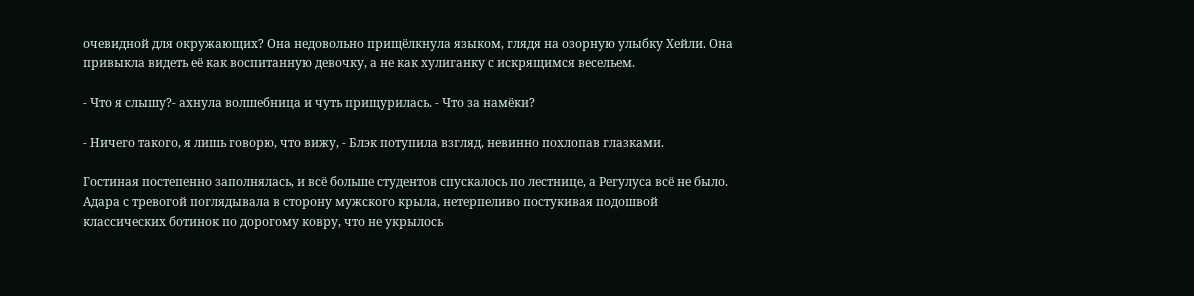очевидной для окружающих? Она недовольно прищёлкнула языком, глядя на озорную улыбку Хейли. Она привыкла видеть её как воспитанную девочку, а не как хулиганку с искрящимся весельем.

- Что я слышу?- ахнула волшебница и чуть прищурилась. - Что за намёки?

- Ничего такого, я лишь говорю, что вижу, - Блэк потупила взгляд, невинно похлопав глазками.

Гостиная постепенно заполнялась, и всё больше студентов спускалось по лестнице, а Регулуса всё не было. Адара с тревогой поглядывала в сторону мужского крыла, нетерпеливо постукивая подошвой классических ботинок по дорогому ковру, что не укрылось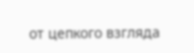от цепкого взгляда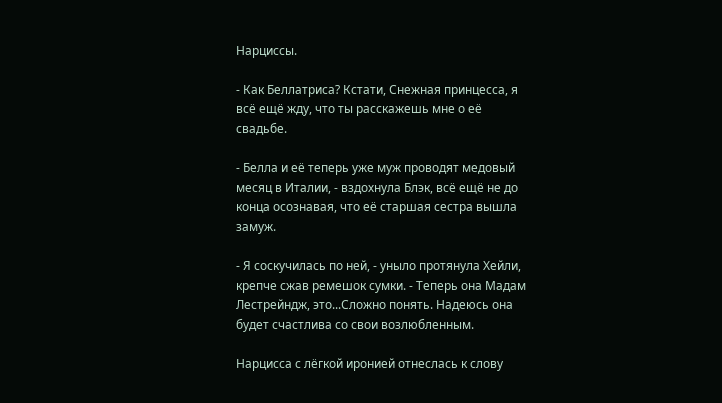Нарциссы.

- Как Беллатриса? Кстати, Снежная принцесса, я всё ещё жду, что ты расскажешь мне о её свадьбе.

- Белла и её теперь уже муж проводят медовый месяц в Италии, - вздохнула Блэк, всё ещё не до конца осознавая, что её старшая сестра вышла замуж.

- Я соскучилась по ней, - уныло протянула Хейли, крепче сжав ремешок сумки. - Теперь она Мадам Лестрейндж, это...Сложно понять. Надеюсь она будет счастлива со свои возлюбленным.

Нарцисса с лёгкой иронией отнеслась к слову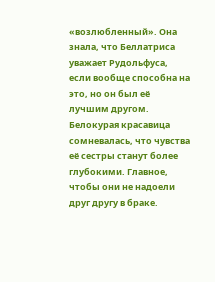«возлюбленный». Она знала, что Беллатриса уважает Рудольфуса, если вообще способна на это, но он был её лучшим другом. Белокурая красавица сомневалась, что чувства её сестры станут более глубокими. Главное, чтобы они не надоели друг другу в браке.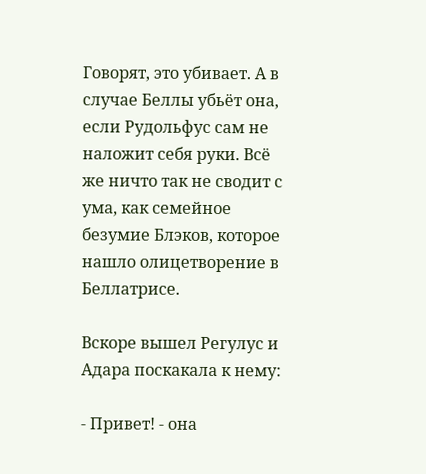Говорят, это убивает. А в случае Беллы убьёт она, если Рудольфус сам не наложит себя руки. Всё же ничто так не сводит с ума, как семейное безумие Блэков, которое нашло олицетворение в Беллатрисе.

Вскоре вышел Регулус и Адара поскакала к нему:

- Привет! - она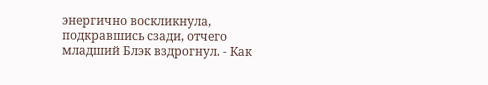энергично воскликнула, подкравшись сзади, отчего младший Блэк вздрогнул. - Как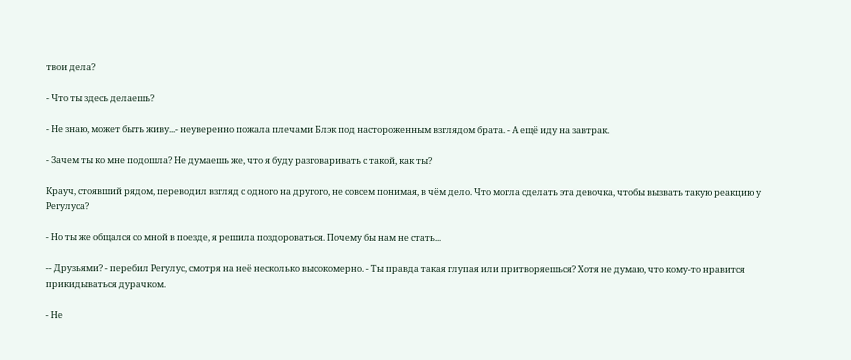твои дела?

- Что ты здесь делаешь?

- Не знаю, может быть живу...- неуверенно пожала плечами Блэк под настороженным взглядом брата. - А ещё иду на завтрак.

- Зачем ты ко мне подошла? Не думаешь же, что я буду разговаривать с такой, как ты?

Крауч, стоявший рядом, переводил взгляд с одного на другого, не совсем понимая, в чём дело. Что могла сделать эта девочка, чтобы вызвать такую реакцию у Регулуса?

- Но ты же общался со мной в поезде, я решила поздороваться. Почему бы нам не стать...

-- Друзьями? - перебил Регулус, смотря на неё несколько высокомерно. - Ты правда такая глупая или притворяешься? Хотя не думаю, что кому-то нравится прикидываться дурачком.

- Не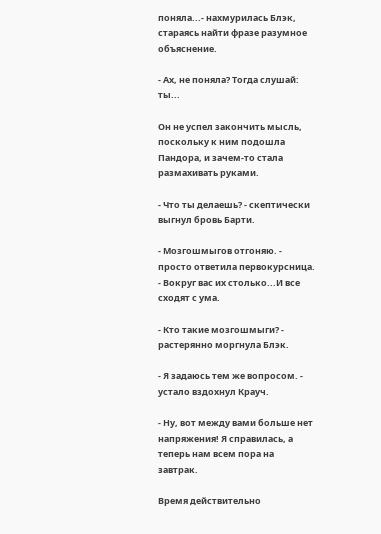поняла...- нахмурилась Блэк, стараясь найти фразе разумное объяснение.

- Ах, не поняла? Тогда слушай: ты...

Он не успел закончить мысль, поскольку к ним подошла Пандора, и зачем-то стала размахивать руками.

- Что ты делаешь? - скептически выгнул бровь Барти.

- Мозгошмыгов отгоняю. - просто ответила первокурсница. - Вокруг вас их столько...И все сходят с ума.

- Кто такие мозгошмыги? - растерянно моргнула Блэк.

- Я задаюсь тем же вопросом. - устало вздохнул Крауч.

- Ну, вот между вами больше нет напряжения! Я справилась, а теперь нам всем пора на завтрак.

Время действительно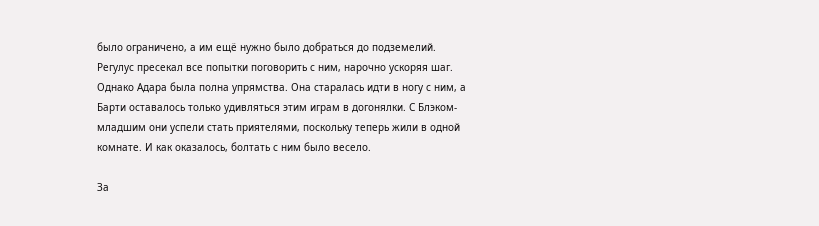было ограничено, а им ещё нужно было добраться до подземелий. Регулус пресекал все попытки поговорить с ним, нарочно ускоряя шаг. Однако Адара была полна упрямства. Она старалась идти в ногу с ним, а Барти оставалось только удивляться этим играм в догонялки. С Блэком-младшим они успели стать приятелями, поскольку теперь жили в одной комнате. И как оказалось, болтать с ним было весело.

За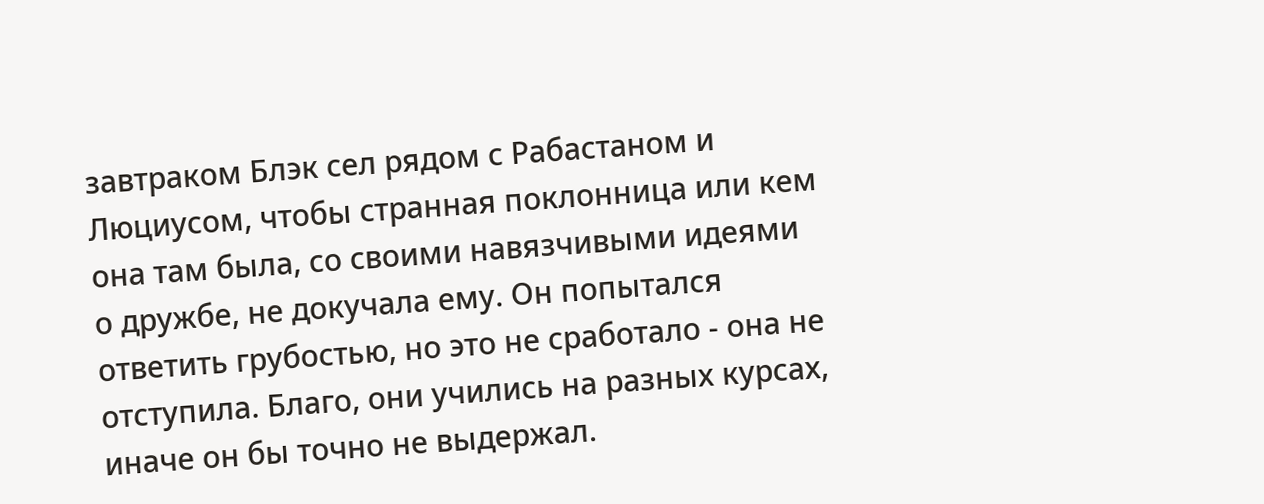завтраком Блэк сел рядом с Рабастаном и Люциусом, чтобы странная поклонница или кем она там была, со своими навязчивыми идеями о дружбе, не докучала ему. Он попытался ответить грубостью, но это не сработало - она не отступила. Благо, они учились на разных курсах, иначе он бы точно не выдержал.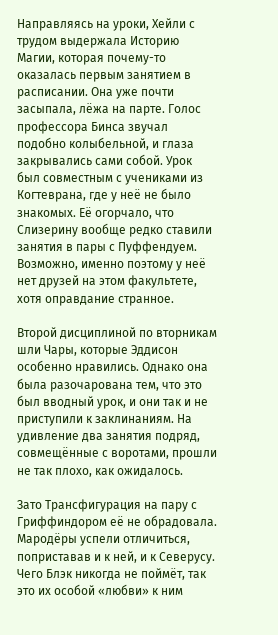Направляясь на уроки, Хейли с трудом выдержала Историю Магии, которая почему-то оказалась первым занятием в расписании. Она уже почти засыпала, лёжа на парте. Голос профессора Бинса звучал подобно колыбельной, и глаза закрывались сами собой. Урок был совместным с учениками из Когтеврана, где у неё не было знакомых. Её огорчало, что Слизерину вообще редко ставили занятия в пары с Пуффендуем. Возможно, именно поэтому у неё нет друзей на этом факультете, хотя оправдание странное.

Второй дисциплиной по вторникам шли Чары, которые Эддисон особенно нравились. Однако она была разочарована тем, что это был вводный урок, и они так и не приступили к заклинаниям. На удивление два занятия подряд, совмещённые с воротами, прошли не так плохо, как ожидалось.

Зато Трансфигурация на пару с Гриффиндором её не обрадовала. Мародёры успели отличиться, поприставав и к ней, и к Северусу. Чего Блэк никогда не поймёт, так это их особой «любви» к ним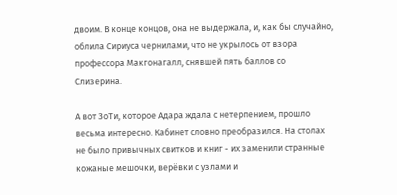двоим. В конце концов, она не выдержала, и, как бы случайно, облила Сириуса чернилами, что не укрылось от взора профессора Макгонагалл, снявшей пять баллов со Слизерина.

А вот ЗоТи, которое Адара ждала с нетерпением, прошло весьма интересно. Кабинет словно преобразился. На столах не было привычных свитков и книг - их заменили странные кожаные мешочки, верёвки с узлами и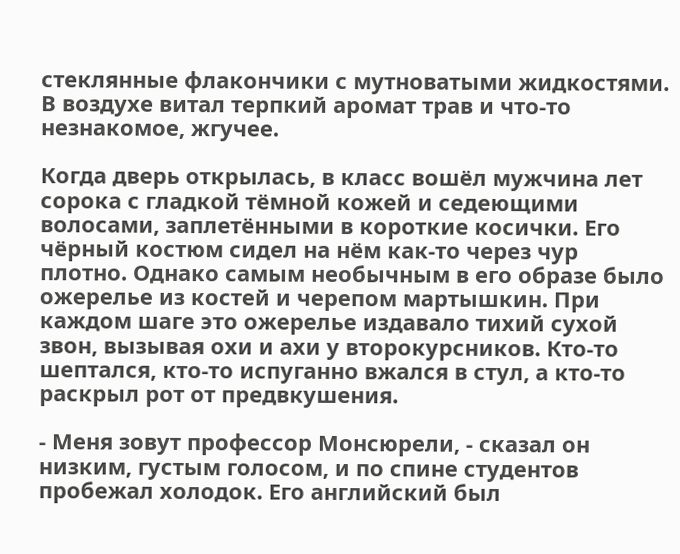стеклянные флакончики с мутноватыми жидкостями. В воздухе витал терпкий аромат трав и что-то незнакомое, жгучее.

Когда дверь открылась, в класс вошёл мужчина лет сорока с гладкой тёмной кожей и седеющими волосами, заплетёнными в короткие косички. Его чёрный костюм сидел на нём как-то через чур плотно. Однако самым необычным в его образе было ожерелье из костей и черепом мартышкин. При каждом шаге это ожерелье издавало тихий сухой звон, вызывая охи и ахи у второкурсников. Кто-то шептался, кто-то испуганно вжался в стул, а кто-то раскрыл рот от предвкушения.

- Меня зовут профессор Монсюрели, - сказал он низким, густым голосом, и по спине студентов пробежал холодок. Его английский был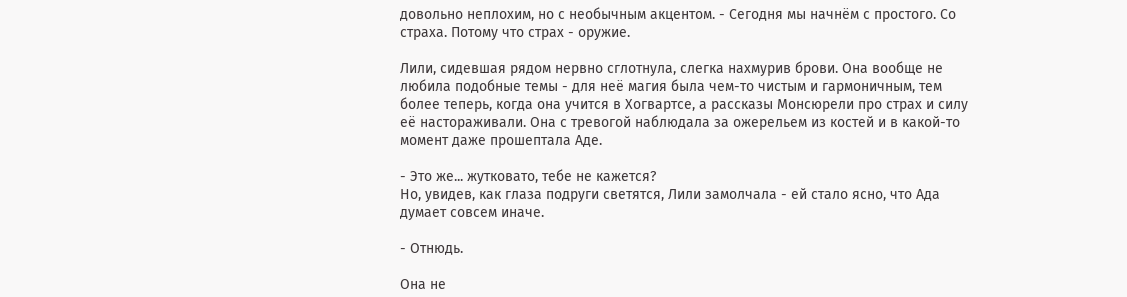довольно неплохим, но с необычным акцентом. - Сегодня мы начнём с простого. Со страха. Потому что страх - оружие.

Лили, сидевшая рядом нервно сглотнула, слегка нахмурив брови. Она вообще не любила подобные темы - для неё магия была чем-то чистым и гармоничным, тем более теперь, когда она учится в Хогвартсе, а рассказы Монсюрели про страх и силу её настораживали. Она с тревогой наблюдала за ожерельем из костей и в какой-то момент даже прошептала Аде.

- Это же... жутковато, тебе не кажется?
Но, увидев, как глаза подруги светятся, Лили замолчала - ей стало ясно, что Ада думает совсем иначе.

- Отнюдь.

Она не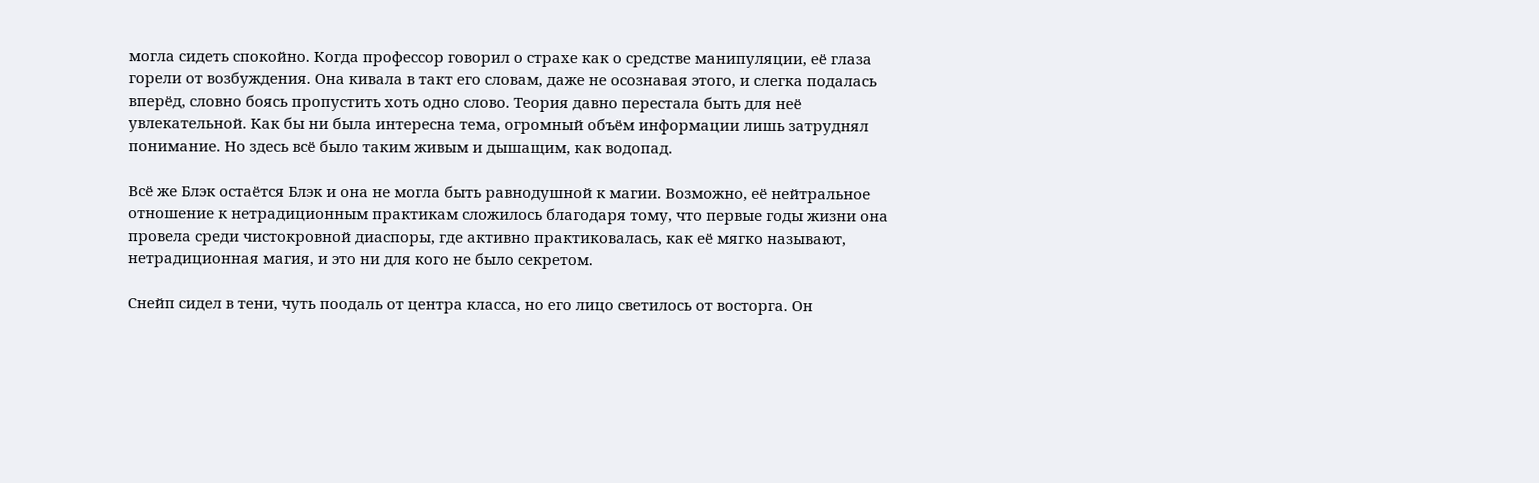могла сидеть спокойно. Когда профессор говорил о страхе как о средстве манипуляции, её глаза горели от возбуждения. Она кивала в такт его словам, даже не осознавая этого, и слегка подалась вперёд, словно боясь пропустить хоть одно слово. Теория давно перестала быть для неё увлекательной. Как бы ни была интересна тема, огромный объём информации лишь затруднял понимание. Но здесь всё было таким живым и дышащим, как водопад.

Всё же Блэк остаётся Блэк и она не могла быть равнодушной к магии. Возможно, её нейтральное отношение к нетрадиционным практикам сложилось благодаря тому, что первые годы жизни она провела среди чистокровной диаспоры, где активно практиковалась, как её мягко называют, нетрадиционная магия, и это ни для кого не было секретом.

Снейп сидел в тени, чуть поодаль от центра класса, но его лицо светилось от восторга. Он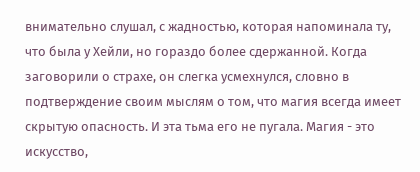внимательно слушал, с жадностью, которая напоминала ту, что была у Хейли, но гораздо более сдержанной. Когда заговорили о страхе, он слегка усмехнулся, словно в подтверждение своим мыслям о том, что магия всегда имеет скрытую опасность. И эта тьма его не пугала. Магия - это искусство,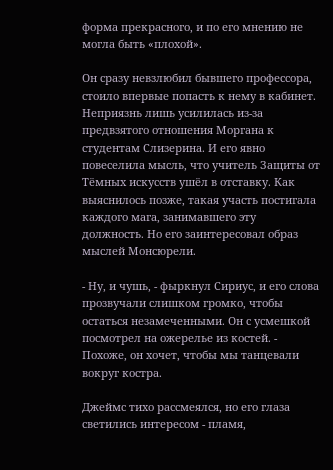форма прекрасного, и по его мнению не могла быть «плохой».

Он сразу невзлюбил бывшего профессора, стоило впервые попасть к нему в кабинет. Неприязнь лишь усилилась из-за предвзятого отношения Моргана к студентам Слизерина. И его явно повеселила мысль, что учитель Защиты от Тёмных искусств ушёл в отставку. Как выяснилось позже, такая участь постигала каждого мага, занимавшего эту должность. Но его заинтересовал образ мыслей Монсюрели.

- Ну, и чушь, - фыркнул Сириус, и его слова прозвучали слишком громко, чтобы остаться незамеченными. Он с усмешкой посмотрел на ожерелье из костей. - Похоже, он хочет, чтобы мы танцевали вокруг костра.

Джеймс тихо рассмеялся, но его глаза светились интересом - пламя,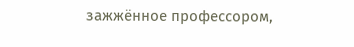зажжённое профессором,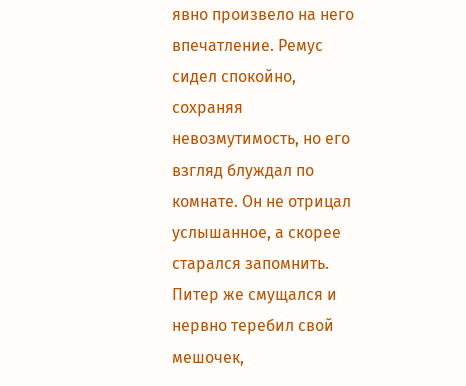явно произвело на него впечатление. Ремус сидел спокойно, сохраняя невозмутимость, но его взгляд блуждал по комнате. Он не отрицал услышанное, а скорее старался запомнить. Питер же смущался и нервно теребил свой мешочек,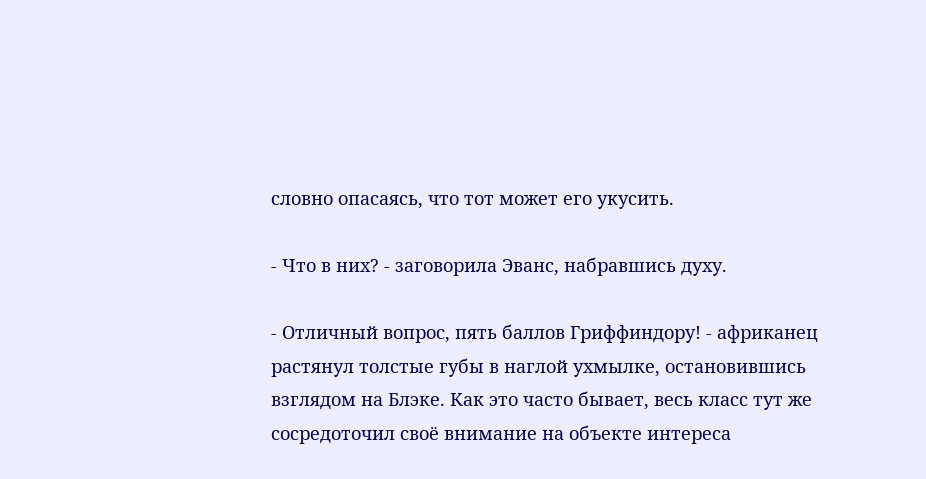словно опасаясь, что тот может его укусить.

- Что в них? - заговорила Эванс, набравшись духу.

- Отличный вопрос, пять баллов Гриффиндору! - африканец растянул толстые губы в наглой ухмылке, остановившись взглядом на Блэке. Как это часто бывает, весь класс тут же сосредоточил своё внимание на объекте интереса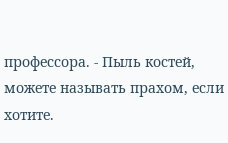профессора. - Пыль костей, можете называть прахом, если хотите.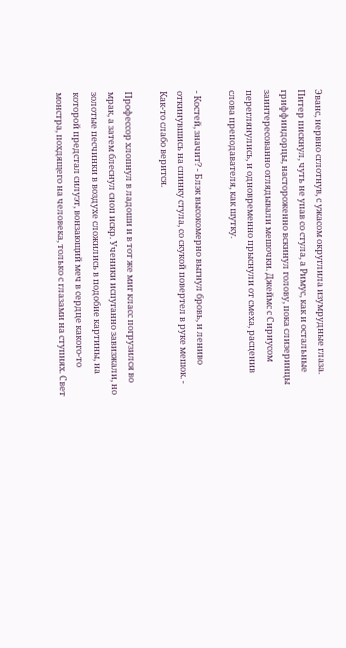Эванс, нервно сглотнув, с ужасом округлила изумрудные глаза. Питер пискнул, чуть не упав со стула, а Римус, как и остальные гриффиндорцы, настороженно вскинул голову, пока слизеринцы заинтересованно оглядывали мешочки. Джеймс с Сириусом переглянулись, и одновременно прыснули от смеха, расценив слова преподавателя, как шутку.

- Костей, значит? - Блэк высокомерно выгнул бровь, и лениво откинувшись на спинку стула, со скукой повертел в руке мешок. - Как-то слабо верится.

Профессор хлопнул в ладоши и в тот же миг класс погрузился во мрак, а затем блеснул сноп искр. Ученики испуганно завизжали, но золотые песчинки в воздухе сложились в подобие картины, на которой предстал силуэт, вонзающий меч в сердце какого-то монстра, похдящего на человека, только с глазами на ступнях. Свет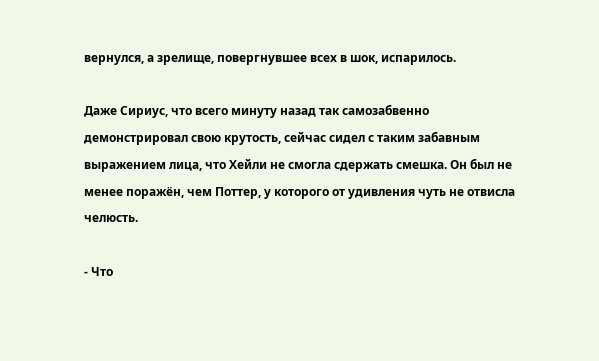вернулся, а зрелище, повергнувшее всех в шок, испарилось.

Даже Сириус, что всего минуту назад так самозабвенно демонстрировал свою крутость, сейчас сидел с таким забавным выражением лица, что Хейли не смогла сдержать смешка. Он был не менее поражён, чем Поттер, у которого от удивления чуть не отвисла челюсть.

- Что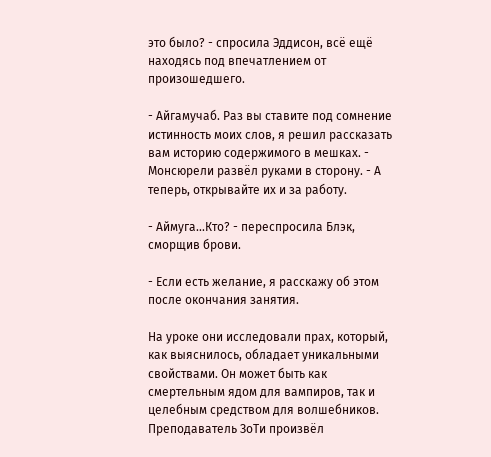это было? - спросила Эддисон, всё ещё находясь под впечатлением от произошедшего.

- Айгамучаб. Раз вы ставите под сомнение истинность моих слов, я решил рассказать вам историю содержимого в мешках. - Монсюрели развёл руками в сторону. - А теперь, открывайте их и за работу.

- Аймуга...Кто? - переспросила Блэк, сморщив брови.

- Если есть желание, я расскажу об этом после окончания занятия.

На уроке они исследовали прах, который, как выяснилось, обладает уникальными свойствами. Он может быть как смертельным ядом для вампиров, так и целебным средством для волшебников. Преподаватель ЗоТи произвёл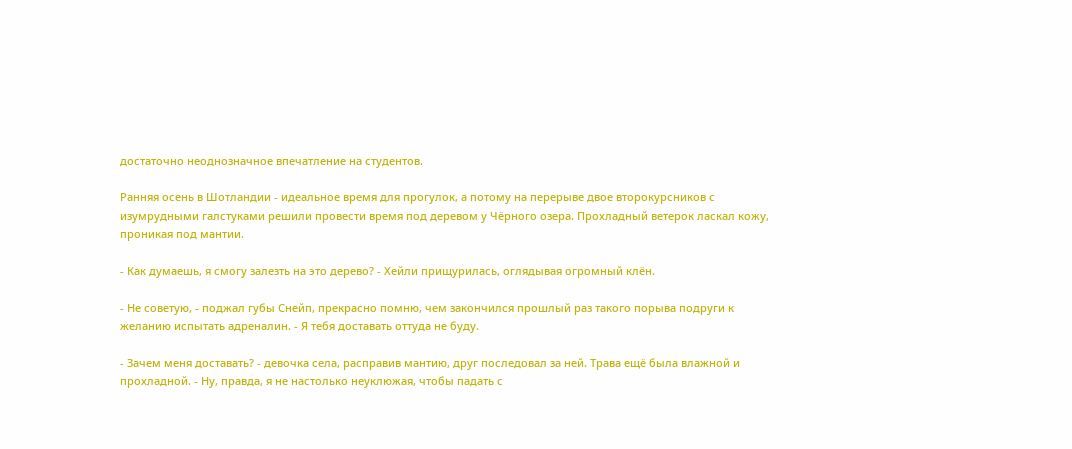достаточно неоднозначное впечатление на студентов.

Ранняя осень в Шотландии - идеальное время для прогулок, а потому на перерыве двое второкурсников с изумрудными галстуками решили провести время под деревом у Чёрного озера. Прохладный ветерок ласкал кожу, проникая под мантии.

- Как думаешь, я смогу залезть на это дерево? - Хейли прищурилась, оглядывая огромный клён.

- Не советую, - поджал губы Снейп, прекрасно помню, чем закончился прошлый раз такого порыва подруги к желанию испытать адреналин. - Я тебя доставать оттуда не буду.

- Зачем меня доставать? - девочка села, расправив мантию, друг последовал за ней. Трава ещё была влажной и прохладной. - Ну, правда, я не настолько неуклюжая, чтобы падать с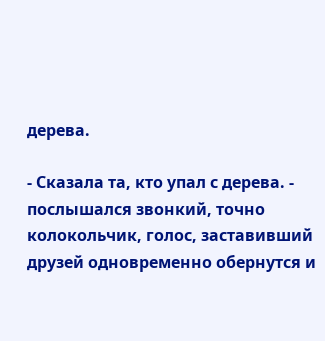дерева.

- Сказала та, кто упал с дерева. - послышался звонкий, точно колокольчик, голос, заставивший друзей одновременно обернутся и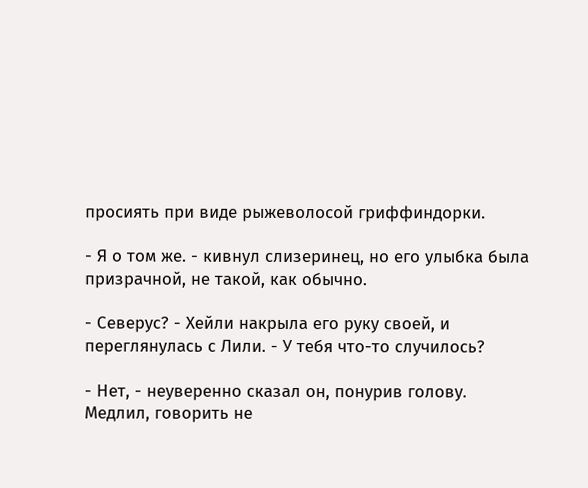просиять при виде рыжеволосой гриффиндорки.

- Я о том же. - кивнул слизеринец, но его улыбка была призрачной, не такой, как обычно.

- Северус? - Хейли накрыла его руку своей, и переглянулась с Лили. - У тебя что-то случилось?

- Нет, - неуверенно сказал он, понурив голову. Медлил, говорить не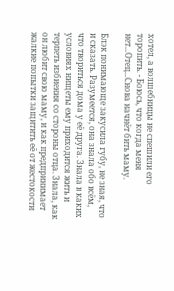хотел, а волшебницы не спешили его торопить. - Боюсь, что когда меня нет...Отец...Снова начнёт бить маму.

Блэк понимающе закусила губу, не зная, что и сказать. Разумеется, она знала обо всём, что твориться дома у её друга. Знала в каких условиях нищеты ему приходится жить и терпеть избиения со стороны отца. Знала, как он любит свою маму, и как предпринимает жалкие попытки защитить её от жестокости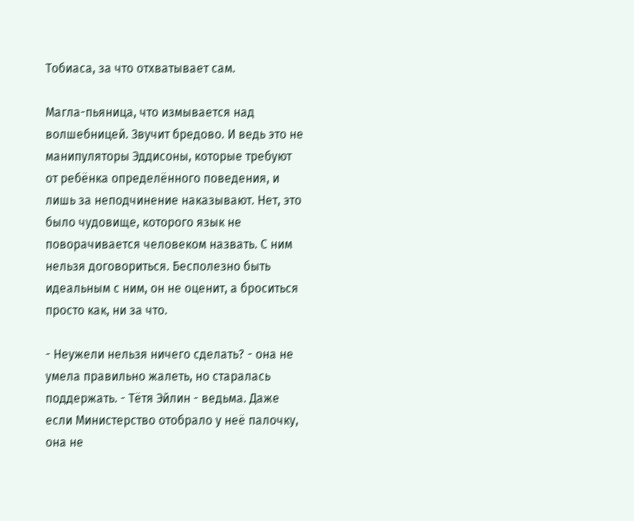Тобиаса, за что отхватывает сам.

Магла-пьяница, что измывается над волшебницей. Звучит бредово. И ведь это не манипуляторы Эддисоны, которые требуют от ребёнка определённого поведения, и лишь за неподчинение наказывают. Нет, это было чудовище, которого язык не поворачивается человеком назвать. С ним нельзя договориться. Бесполезно быть идеальным с ним, он не оценит, а броситься просто как, ни за что.

- Неужели нельзя ничего сделать? - она не умела правильно жалеть, но старалась поддержать. - Тётя Эйлин - ведьма. Даже если Министерство отобрало у неё палочку, она не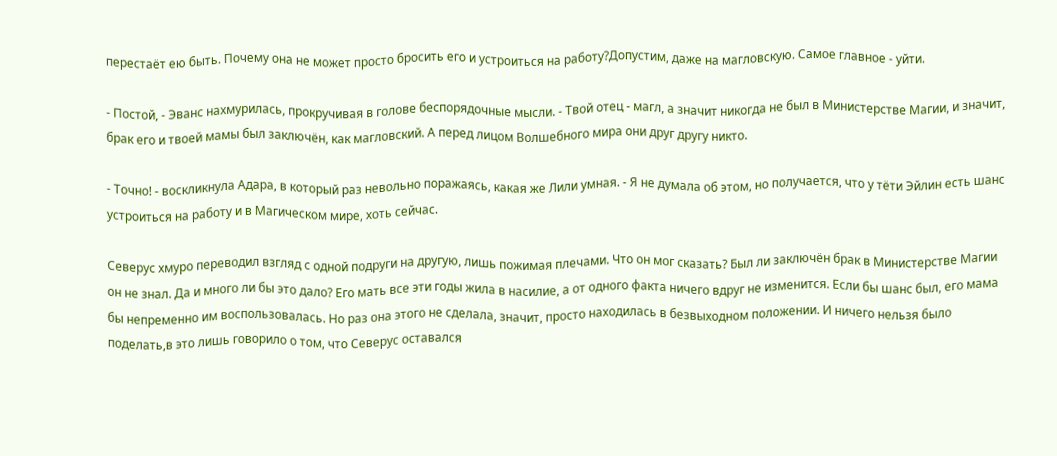перестаёт ею быть. Почему она не может просто бросить его и устроиться на работу?Допустим, даже на магловскую. Самое главное - уйти.

- Постой, - Эванс нахмурилась, прокручивая в голове беспорядочные мысли. - Твой отец - магл, а значит никогда не был в Министерстве Магии, и значит, брак его и твоей мамы был заключён, как магловский. А перед лицом Волшебного мира они друг другу никто.

- Точно! - воскликнула Адара, в который раз невольно поражаясь, какая же Лили умная. - Я не думала об этом, но получается, что у тёти Эйлин есть шанс устроиться на работу и в Магическом мире, хоть сейчас.

Северус хмуро переводил взгляд с одной подруги на другую, лишь пожимая плечами. Что он мог сказать? Был ли заключён брак в Министерстве Магии он не знал. Да и много ли бы это дало? Его мать все эти годы жила в насилие, а от одного факта ничего вдруг не изменится. Если бы шанс был, его мама бы непременно им воспользовалась. Но раз она этого не сделала, значит, просто находилась в безвыходном положении. И ничего нельзя было поделать,в это лишь говорило о том, что Северус оставался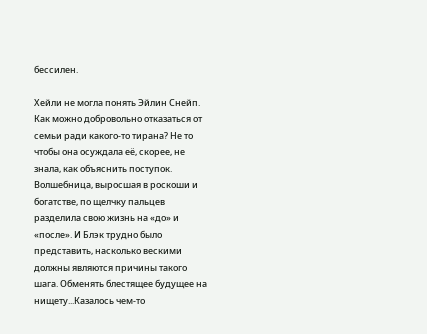бессилен.

Хейли не могла понять Эйлин Снейп. Как можно добровольно отказаться от семьи ради какого-то тирана? Не то чтобы она осуждала её, скорее, не знала, как объяснить поступок. Волшебница, выросшая в роскоши и богатстве, по щелчку пальцев разделила свою жизнь на «до» и «после». И Блэк трудно было представить, насколько вескими должны являются причины такого шага. Обменять блестящее будущее на нищету...Казалось чем-то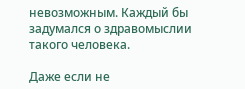невозможным. Каждый бы задумался о здравомыслии такого человека.

Даже если не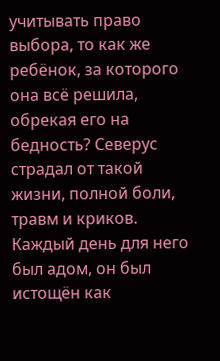учитывать право выбора, то как же ребёнок, за которого она всё решила, обрекая его на бедность? Северус страдал от такой жизни, полной боли, травм и криков. Каждый день для него был адом, он был истощён как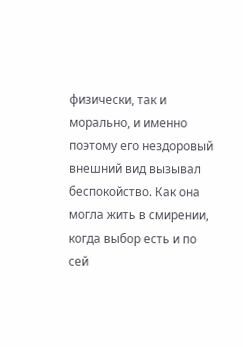физически, так и морально, и именно поэтому его нездоровый внешний вид вызывал беспокойство. Как она могла жить в смирении, когда выбор есть и по сей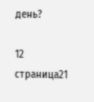день?

12 страница21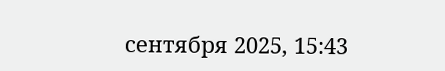сентября 2025, 15:43